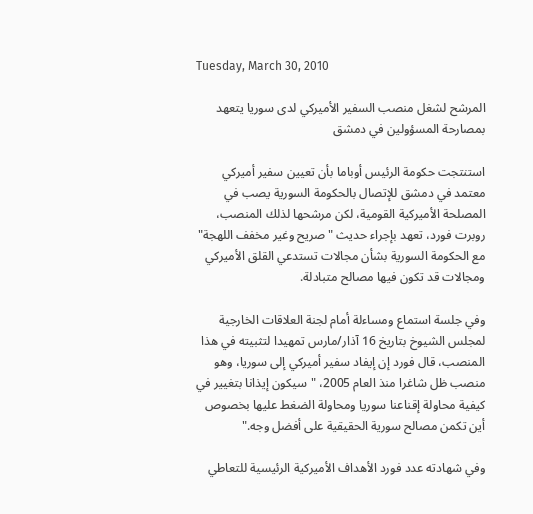Tuesday, March 30, 2010

المرشح لشغل منصب السفير الأميركي لدى سوريا يتعهد بمصارحة المسؤولين في دمشق

استنتجت حكومة الرئيس أوباما بأن تعيين سفير أميركي معتمد في دمشق للإتصال بالحكومة السورية يصب في المصلحة الأميركية القومية، لكن مرشحها لذلك المنصب، روبرت فورد، تعهد بإجراء حديث "صريح وغير مخفف اللهجة" مع الحكومة السورية بشأن مجالات تستدعي القلق الأميركي ومجالات قد تكون فيها مصالح متبادلة.

وفي جلسة استماع ومساءلة أمام لجنة العلاقات الخارجية لمجلس الشيوخ بتاريخ 16 آذار/مارس تمهيدا لتثبيته في هذا المنصب، قال فورد إن إيفاد سفير أميركي إلى سوريا، وهو منصب ظل شاغرا منذ العام 2005، "سيكون إيذانا بتغيير في كيفية محاولة إقناعنا سوريا ومحاولة الضغط عليها بخصوص أين تكمن مصالح سورية الحقيقية على أفضل وجه."

وفي شهادته عدد فورد الأهداف الأميركية الرئيسية للتعاطي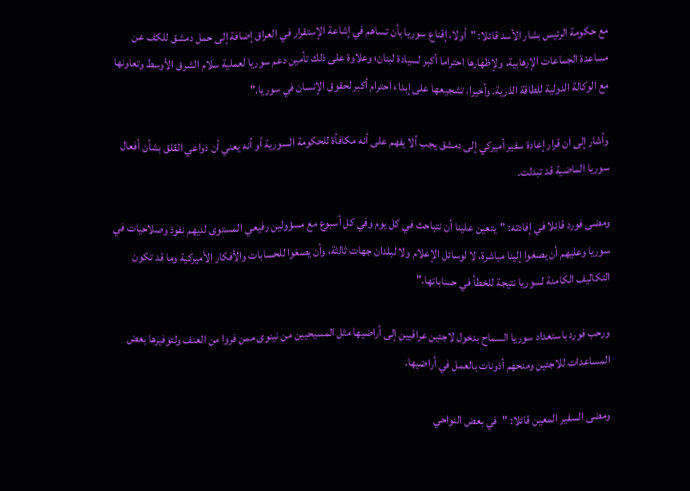مع حكومة الرئيس بشار الأسد قائلا: "أولا، إقناع سوريا بأن تساهم في إشاعة الإستقرار في العراق إضافة إلى حمل دمشق للكف عن مساعدة الجماعات الإرهابية، ولإظهارها احتراما أكبر لسيادة لبنان؛ وعلاوة على ذلك تأمين دعم سوريا لعملية سلام الشرق الأوسط وتعاونها مع الوكالة الدولية للطاقة الذرية. وأخيرا، تشجيعها على إبداء احترام أكبر لحقوق الإنسان في سوريا."

وأشار إلى ان قرار إعادة سفير أميركي إلى دمشق يجب ألا يفهم على أنه مكافأة للحكومة السورية أو أنه يعني أن دواعي القلق بشأن أفعال سوريا الماضية قد تبدلت.

ومضى فورد قائلا في إفادته: "يتعين علينا أن نتباحث في كل يوم وفي كل أسبوع مع مسؤولين رفيعي المستوى لديهم نفوذ وصلاحيات في سوريا وعليهم أن يصغوا إلينا مباشرة، لا لوسائل الإعلام ولا لبلدان جهات ثالثة، وأن يصغوا للحسابات والأفكار الأميركية وما قد تكون التكاليف الكامنة لسوريا نتيجة للخطأ في حساباتها."

ورحب فورد باستعداد سوريا السماح بدخول لاجئين عراقيين إلى أراضيها مثل المسيحيين من نينوى ممن فروا من العنف ولتوفيرها بعض المساعدات للاجئين ومنحهم أذونات بالعمل في أراضيها.

ومضى السفير المعين قائلا: "في بعض النواحي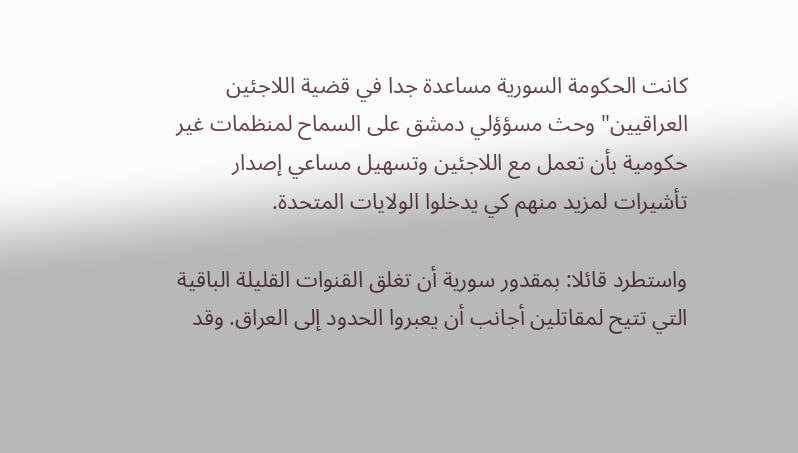كانت الحكومة السورية مساعدة جدا في قضية اللاجئين العراقيين" وحث مسؤؤلي دمشق على السماح لمنظمات غير حكومية بأن تعمل مع اللاجئين وتسهيل مساعي إصدار تأشيرات لمزيد منهم كي يدخلوا الولايات المتحدة.

واستطرد قائلا: بمقدور سورية أن تغلق القنوات القليلة الباقية التي تتيح لمقاتلين أجانب أن يعبروا الحدود إلى العراق. وقد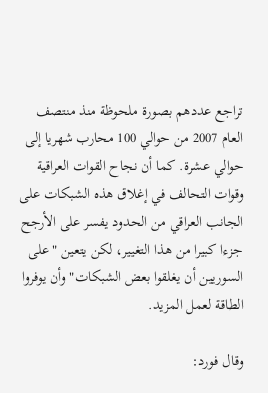تراجع عددهم بصورة ملحوظة منذ منتصف العام 2007 من حوالي 100 محارب شهريا إلى حوالي عشرة. كما أن نجاح القوات العراقية وقوات التحالف في إغلاق هذه الشبكات على الجانب العراقي من الحدود يفسر على الأرجح جزءا كبيرا من هذا التغيير، لكن يتعين "على السوريين أن يغلقوا بعض الشبكات" وأن يوفروا الطاقة لعمل المزيد.

وقال فورد: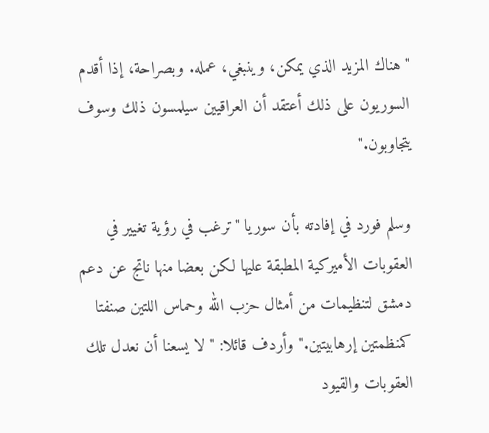"هناك المزيد الذي يمكن، وينبغي، عمله. وبصراحة، إذا أقدم السوريون على ذلك أعتقد أن العراقيين سيلمسون ذلك وسوف يتجاوبون."

وسلم فورد في إفادته بأن سوريا "ترغب في رؤية تغيير في العقوبات الأميركية المطبقة عليها لكن بعضا منها ناتج عن دعم دمشق لتنظيمات من أمثال حزب الله وحماس اللتين صنفتا كمنظمتين إرهابيتين." وأردف قائلا: "لا يسعنا أن نعدل تلك العقوبات والقيود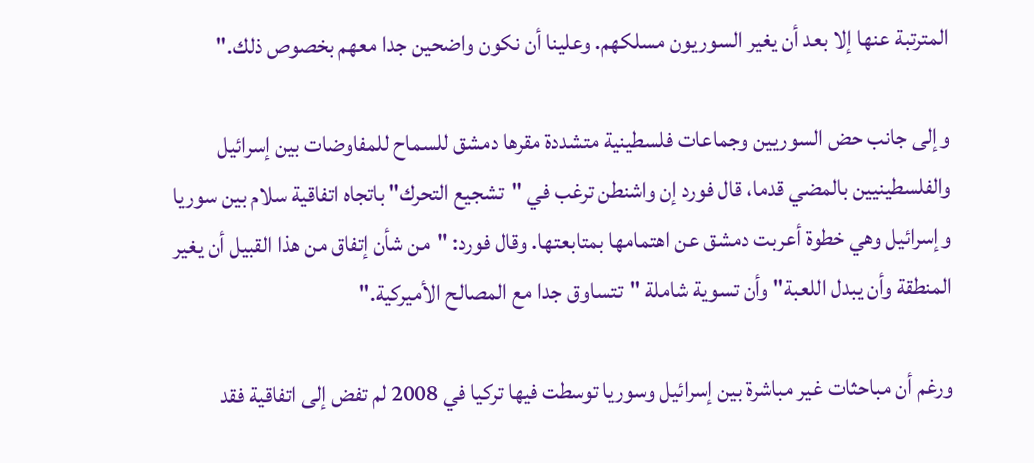المترتبة عنها إلا بعد أن يغير السوريون مسلكهم. وعلينا أن نكون واضحين جدا معهم بخصوص ذلك."

وإلى جانب حض السوريين وجماعات فلسطينية متشددة مقرها دمشق للسماح للمفاوضات بين إسرائيل والفلسطينيين بالمضي قدما، قال فورد إن واشنطن ترغب في "تشجيع التحرك" باتجاه اتفاقية سلام بين سوريا وإسرائيل وهي خطوة أعربت دمشق عن اهتمامها بمتابعتها. وقال فورد: "من شأن إتفاق من هذا القبيل أن يغير المنطقة وأن يبدل اللعبة" وأن تسوية شاملة "تتساوق جدا مع المصالح الأميركية."

ورغم أن مباحثات غير مباشرة بين إسرائيل وسوريا توسطت فيها تركيا في 2008 لم تفض إلى اتفاقية فقد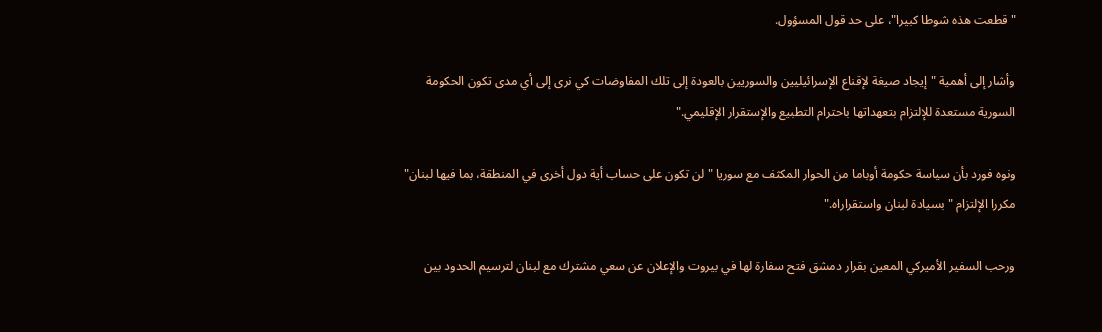"قطعت هذه شوطا كبيرا"، على حد قول المسؤول.

وأشار إلى أهمية "إيجاد صيغة لإقناع الإسرائيليين والسوريين بالعودة إلى تلك المفاوضات كي نرى إلى أي مدى تكون الحكومة السورية مستعدة للإلتزام بتعهداتها باحترام التطبيع والإستقرار الإقليمي."

ونوه فورد بأن سياسة حكومة أوباما من الحوار المكثف مع سوريا "لن تكون على حساب أية دول أخرى في المنطقة، بما فيها لبنان" مكررا الإلتزام "بسيادة لبنان واستقراراه."

ورحب السفير الأميركي المعين بقرار دمشق فتح سفارة لها في بيروت والإعلان عن سعي مشترك مع لبنان لترسيم الحدود بين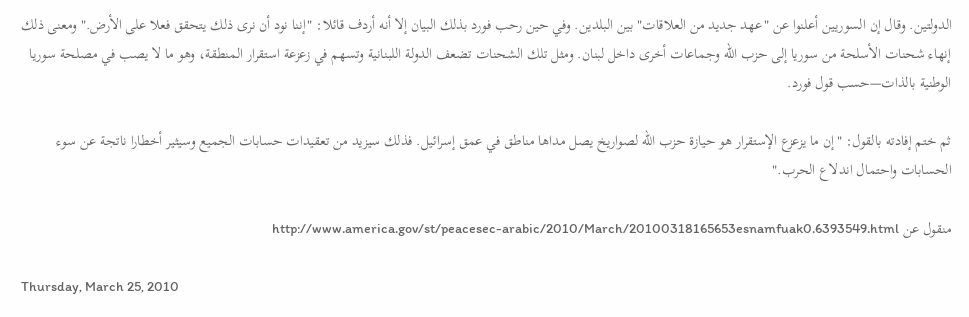الدولتين. وقال إن السوريين أعلنوا عن "عهد جديد من العلاقات" بين البلدين. وفي حين رحب فورد بذلك البيان إلا أنه أردف قائلا: "إننا نود أن نرى ذلك يتحقق فعلا على الأرض." ومعنى ذلك إنهاء شحنات الأسلحة من سوريا إلى حزب الله وجماعات أخرى داخل لبنان. ومثل تلك الشحنات تضعف الدولة اللبنانية وتسهم في زعزعة استقرار المنطقة، وهو ما لا يصب في مصلحة سوريا الوطنية بالذات—حسب قول فورد.

ثم ختم إفادته بالقول: "إن ما يزعزع الإستقرار هو حيازة حزب الله لصواريخ يصل مداها مناطق في عمق إسرائيل. فذلك سيزيد من تعقيدات حسابات الجميع وسيثير أخطارا ناتجة عن سوء الحسابات واحتمال اندلاع الحرب."

منقول عن http://www.america.gov/st/peacesec-arabic/2010/March/20100318165653esnamfuak0.6393549.html

Thursday, March 25, 2010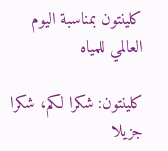كلينتون بمناسبة اليوم العالمي للمياه

كلينتون: شكرا لكم، شكرا جزيلا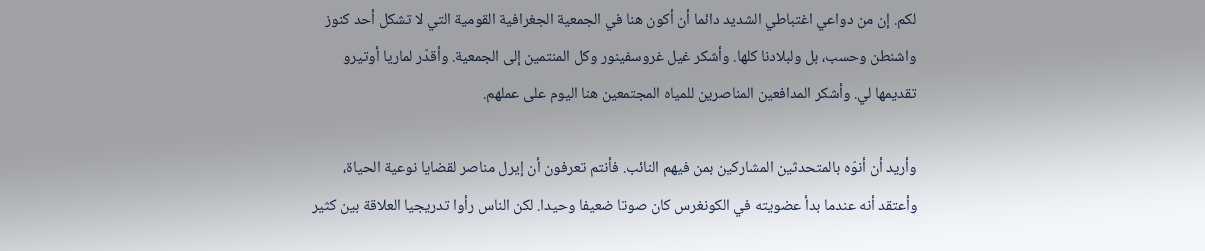لكم. إن من دواعي اغتباطي الشديد دائما أن أكون هنا في الجمعية الجغرافية القومية التي لا تشكل أحد كنوز واشنطن وحسب، بل ولبلادنا كلها. وأشكر غيل غروسفينور وكل المنتمين إلى الجمعية. وأقدّر لماريا أوتيرو تقديمها لي. وأشكر المدافعين المناصرين للمياه المجتمعين هنا اليوم على عملهم.

وأريد أن أنوّه بالمتحدثين المشاركين بمن فيهم النائب. فأنتم تعرفون أن إيرل مناصر لقضايا نوعية الحياة، وأعتقد أنه عندما بدأ عضويته في الكونغرس كان صوتا ضعيفا وحيدا. لكن الناس رأوا تدريجيا العلاقة بين كثير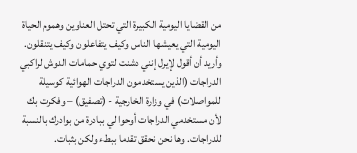من القضايا اليومية الكبيرة التي تحتل العناوين وهموم الحياة اليومية التي يعيشها الناس وكيف يتفاعلون وكيف يتنقلون. وأريد أن أقول لإيرل إنني دشنت لتوي حمامات الدوش لراكبي الدراجات (الذين يستخدمون الدراجات الهوائية كوسيلة للمواصلات) في وزارة الخارجية - (تصفيق) – وفكرت بك لأن مستخدمي الدراجات أوحوا لي ببادرة من بوادرك بالنسبة للدراجات. وها نحن نحقق تقدما ببطء ولكن بثبات.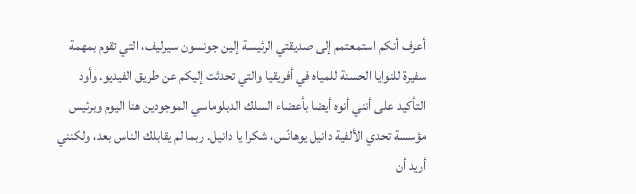أعرف أنكم استمعتمم إلى صديقتي الرئيسة إلين جونسون سيرليف، التي تقوم بمهمة سفيرة للنوايا الحسنة للمياه في أفريقيا والتي تحدثت إليكم عن طريق الفيديو. وأود التأكيد على أنني أنوه أيضا بأعضاء السلك الدبلوماسي الموجودين هنا اليوم وبرئيس مؤسسة تحدي الألفية دانيل يوهانّس، شكرا يا دانيل. ربما لم يقابلك الناس بعد، ولكنني أريد أن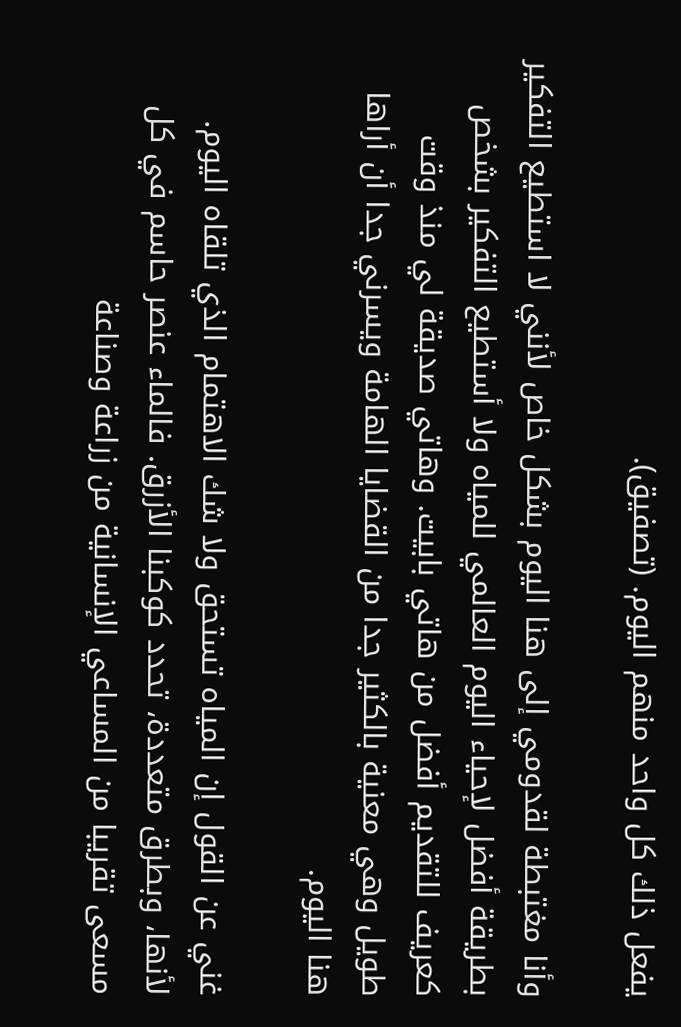يفعل ذلك كل واحد منهم اليوم. (تصفيق).

وأنا مغتبطة لقدومي إلى هنا اليوم بشكل خاص لأنني لا استطيع التفكير بطريقة أفضل لإحياء اليوم العالمي للمياه ولا أستطيع التفكير بشخص كعريف للتقديم أفضل من هاتي بابيت. وهاتي صديقة لي منذ وقت طويل وهي معنية بالكثير جدا من القضايا الهامة ويسرني جدا أن أراها هنا اليوم.

غني عن القول إن المياه تستحق ولا شك الاهتمام الذي تلقاه اليوم. لأنها، وبطرق متعددة، تحدد كوكبنا الأزرق. فالماء عنصر حاسم في كل مسعى تقريبا من المساعي الإنسانية من زراعة وصناعة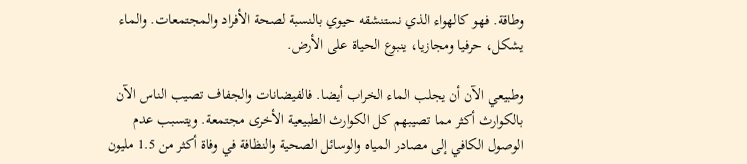وطاقة. فهو كالهواء الذي نستنشقه حيوي بالنسبة لصحة الأفراد والمجتمعات. والماء يشكل، حرفيا ومجازيا، ينبوع الحياة على الأرض.

وطبيعي الآن أن يجلب الماء الخراب أيضا. فالفيضانات والجفاف تصيب الناس الآن بالكوارث أكثر مما تصيبهم كل الكوارث الطبيعية الأخرى مجتمعة. ويتسبب عدم الوصول الكافي إلى مصادر المياه والوسائل الصحية والنظافة في وفاة أكثر من 1.5 مليون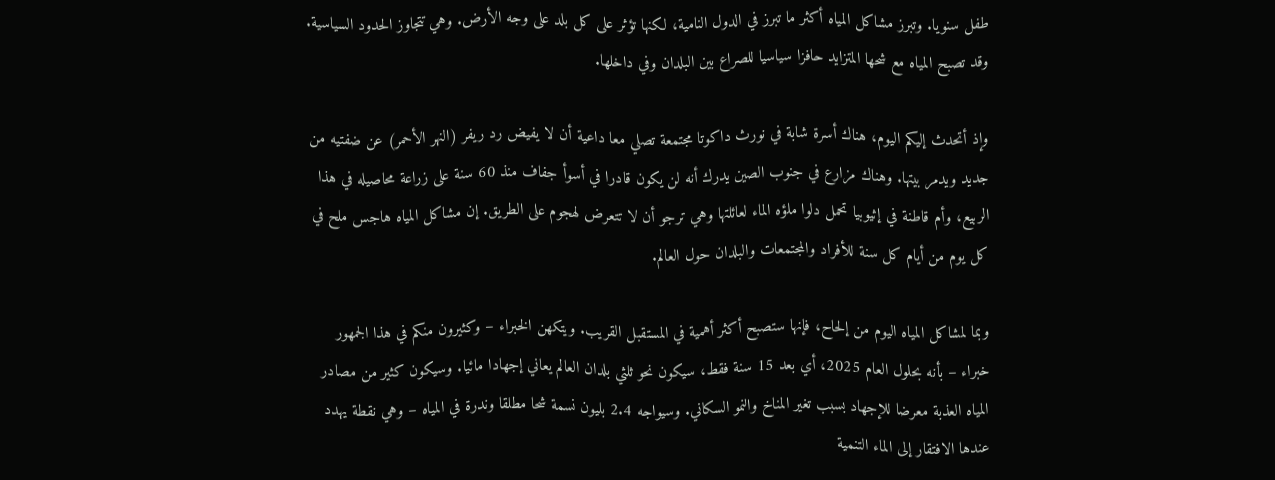طفل سنويا. وتبرز مشاكل المياه أكثر ما تبرز في الدول النامية، لكنها تؤثر على كل بلد على وجه الأرض. وهي تتجاوز الحدود السياسية. وقد تصبح المياه مع شحها المتزايد حافزا سياسيا للصراع بين البلدان وفي داخلها.

وإذ أتحدث إليكم اليوم، هناك أسرة شابة في نورث داكوتا مجتمعة تصلي معا داعية أن لا يفيض رد ريفر (النهر الأحمر) عن ضفتيه من جديد ويدمر بيتها. وهناك مزارع في جنوب الصين يدرك أنه لن يكون قادرا في أسوأ جفاف منذ 60 سنة على زراعة محاصيله في هذا الربيع، وأم قاطنة في إثيوبيا تحمل دلوا ملؤه الماء لعائلتها وهي ترجو أن لا تتعرض لهجوم على الطريق. إن مشاكل المياه هاجس ملح في كل يوم من أيام كل سنة للأفراد والمجتمعات والبلدان حول العالم.

وبما لمشاكل المياه اليوم من إلحاح، فإنها ستصبح أكثر أهمية في المستقبل القريب. ويتكهن الخبراء – وكثيرون منكم في هذا الجمهور خبراء – بأنه بحلول العام 2025، أي بعد 15 سنة فقط، سيكون نحو ثلثي بلدان العالم يعاني إجهادا مائيا. وسيكون كثير من مصادر المياه العذبة معرضا للإجهاد بسبب تغير المناخ والنمو السكاني. وسيواجه 2.4 بليون نسمة شحا مطلقا وندرة في المياه – وهي نقطة يهدد عندها الافتقار إلى الماء التنمية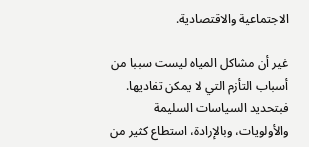الاجتماعية والاقتصادية.

غير أن مشاكل المياه ليست سببا من أسباب التأزم التي لا يمكن تفاديها. فبتحديد السياسات السليمة والأولويات، وبالإرادة، استطاع كثير من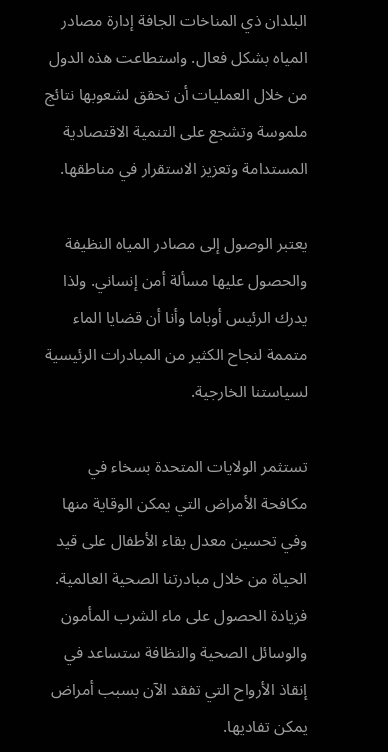البلدان ذي المناخات الجافة إدارة مصادر المياه بشكل فعال. واستطاعت هذه الدول من خلال العمليات أن تحقق لشعوبها نتائج ملموسة وتشجع على التنمية الاقتصادية المستدامة وتعزيز الاستقرار في مناطقها.

يعتبر الوصول إلى مصادر المياه النظيفة والحصول عليها مسألة أمن إنساني. ولذا يدرك الرئيس أوباما وأنا أن قضايا الماء متممة لنجاح الكثير من المبادرات الرئيسية لسياستنا الخارجية.

تستثمر الولايات المتحدة بسخاء في مكافحة الأمراض التي يمكن الوقاية منها وفي تحسين معدل بقاء الأطفال على قيد الحياة من خلال مبادرتنا الصحية العالمية. فزيادة الحصول على ماء الشرب المأمون والوسائل الصحية والنظافة ستساعد في إنقاذ الأرواح التي تفقد الآن بسبب أمراض يمكن تفاديها.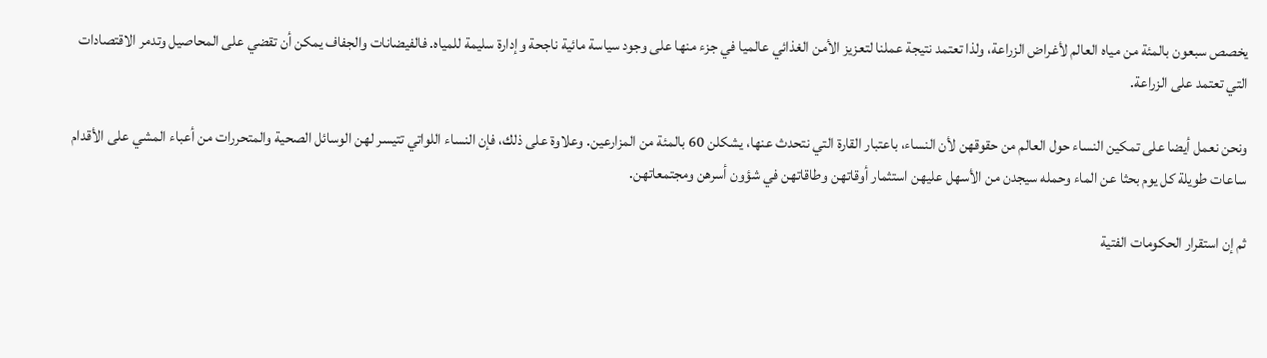يخصص سبعون بالمئة من مياه العالم لأغراض الزراعة، ولذا تعتمد نتيجة عملنا لتعزيز الأمن الغذائي عالميا في جزء منها على وجود سياسة مائية ناجحة وإدارة سليمة للمياه. فالفيضانات والجفاف يمكن أن تقضي على المحاصيل وتدمر الاقتصادات التي تعتمد على الزراعة.

ونحن نعمل أيضا على تمكين النساء حول العالم من حقوقهن لأن النساء، باعتبار القارة التي نتحدث عنها، يشكلن 60 بالمئة من المزارعين. وعلاوة على ذلك، فإن النساء اللواتي تتيسر لهن الوسائل الصحية والمتحررات من أعباء المشي على الأقدام ساعات طويلة كل يوم بحثا عن الماء وحمله سيجدن من الأسهل عليهن استثمار أوقاتهن وطاقاتهن في شؤون أسرهن ومجتمعاتهن.

ثم إن استقرار الحكومات الفتية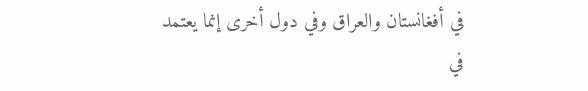في أفغانستان والعراق وفي دول أخرى إنما يعتمد في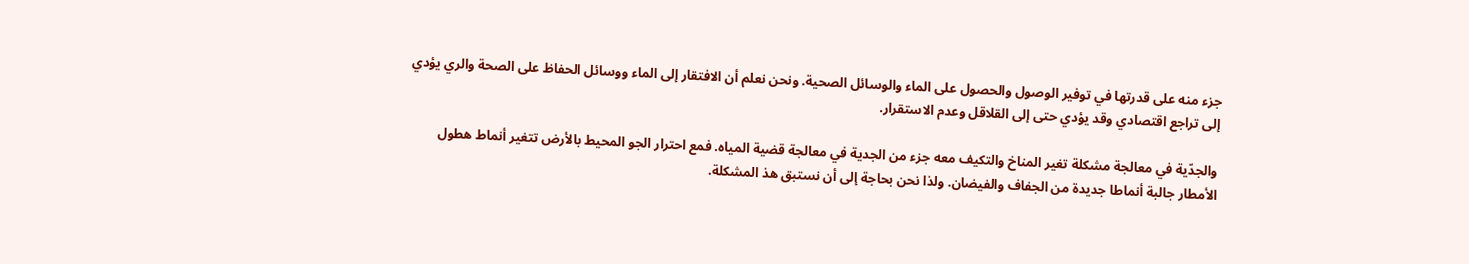جزء منه على قدرتها في توفير الوصول والحصول على الماء والوسائل الصحية. ونحن نعلم أن الافتقار إلى الماء ووسائل الحفاظ على الصحة والري يؤدي إلى تراجع اقتصادي وقد يؤدي حتى إلى القلاقل وعدم الاستقرار.

والجدّية في معالجة مشكلة تغير المناخ والتكيف معه جزء من الجدية في معالجة قضية المياه. فمع احترار الجو المحيط بالأرض تتغير أنماط هطول الأمطار جالبة أنماطا جديدة من الجفاف والفيضان. ولذا نحن بحاجة إلى أن نستبق هذ المشكلة.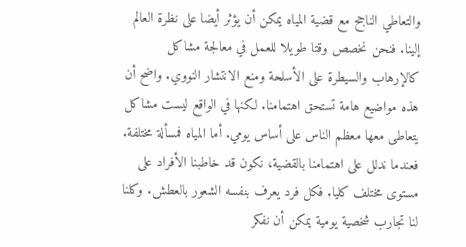والتعاطي الناجح مع قضية المياه يمكن أن يؤثر أيضا على نظرة العالم إلينا. فنحن نخصص وقتا طويلا للعمل في معالجة مشاكل كالإرهاب والسيطرة على الأسلحة ومنع الانتشار النووي. واضح أن هذه مواضيع هامة تستحق اهتمامنا. لكنها في الواقع ليست مشاكل يتعاطى معها معظم الناس على أساس يومي. أما المياه فمسألة مختلفة. فعندما ندلل على اهتمامنا بالقضية، نكون قد خاطبنا الأفراد على مستوى مختلف كليا. فكل فرد يعرف بنفسه الشعور بالعطش. وكلنا لنا تجارب شخصية يومية يمكن أن نفكر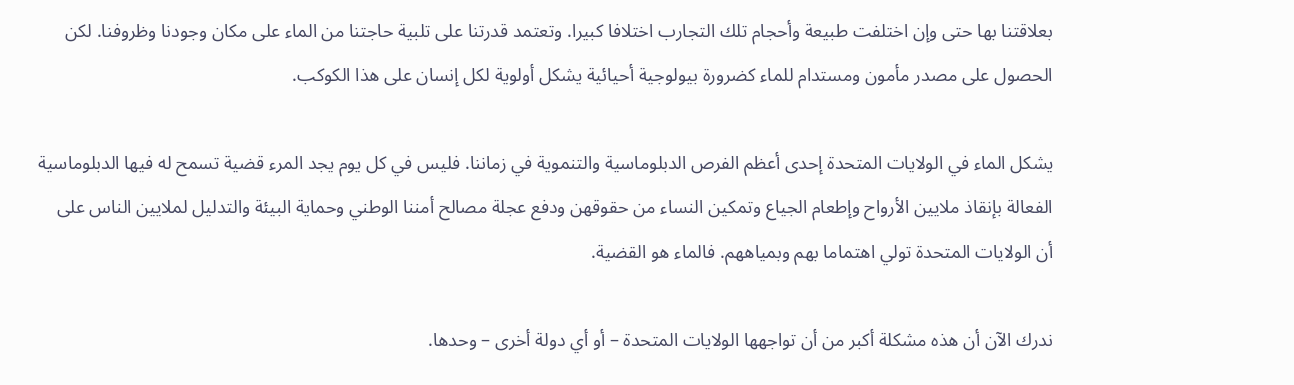بعلاقتنا بها حتى وإن اختلفت طبيعة وأحجام تلك التجارب اختلافا كبيرا. وتعتمد قدرتنا على تلبية حاجتنا من الماء على مكان وجودنا وظروفنا. لكن الحصول على مصدر مأمون ومستدام للماء كضرورة بيولوجية أحيائية يشكل أولوية لكل إنسان على هذا الكوكب.

يشكل الماء في الولايات المتحدة إحدى أعظم الفرص الدبلوماسية والتنموية في زماننا. فليس في كل يوم يجد المرء قضية تسمح له فيها الدبلوماسية الفعالة بإنقاذ ملايين الأرواح وإطعام الجياع وتمكين النساء من حقوقهن ودفع عجلة مصالح أمننا الوطني وحماية البيئة والتدليل لملايين الناس على أن الولايات المتحدة تولي اهتماما بهم وبمياههم. فالماء هو القضية.

ندرك الآن أن هذه مشكلة أكبر من أن تواجهها الولايات المتحدة – أو أي دولة أخرى – وحدها.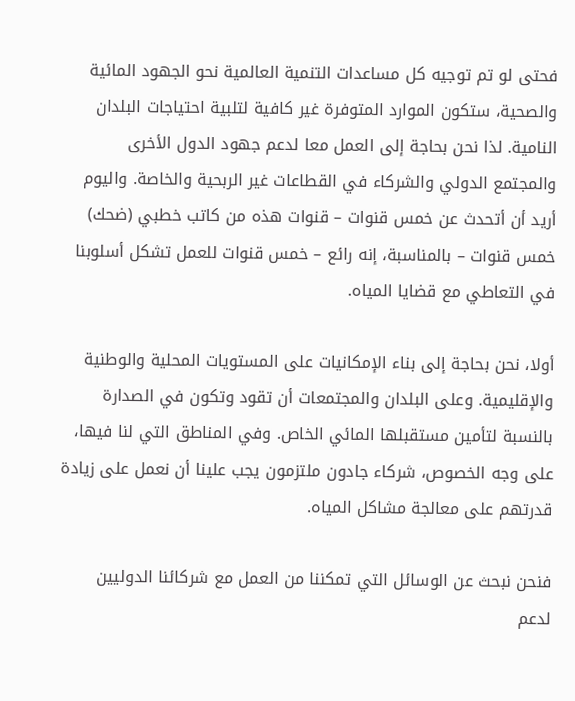فحتى لو تم توجيه كل مساعدات التنمية العالمية نحو الجهود المائية والصحية، ستكون الموارد المتوفرة غير كافية لتلبية احتياجات البلدان النامية. لذا نحن بحاجة إلى العمل معا لدعم جهود الدول الأخرى والمجتمع الدولي والشركاء في القطاعات غير الربحية والخاصة. واليوم أريد أن أتحدث عن خمس قنوات – قنوات هذه من كاتب خطبي (ضحك) خمس قنوات – بالمناسبة، إنه رائع – خمس قنوات للعمل تشكل أسلوبنا في التعاطي مع قضايا المياه.

أولا، نحن بحاجة إلى بناء الإمكانيات على المستويات المحلية والوطنية والإقليمية. وعلى البلدان والمجتمعات أن تقود وتكون في الصدارة بالنسبة لتأمين مستقبلها المائي الخاص. وفي المناطق التي لنا فيها، على وجه الخصوص، شركاء جادون ملتزمون يجب علينا أن نعمل على زيادة قدرتهم على معالجة مشاكل المياه.

فنحن نبحث عن الوسائل التي تمكننا من العمل مع شركائنا الدوليين لدعم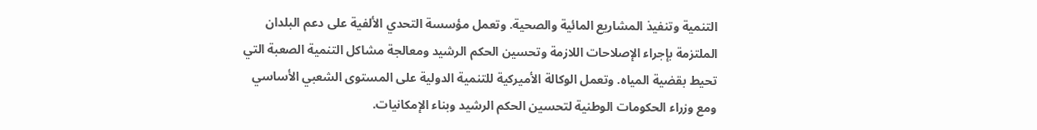التنمية وتنفيذ المشاريع المائية والصحية. وتعمل مؤسسة التحدي الألفية على دعم البلدان الملتزمة بإجراء الإصلاحات اللازمة وتحسين الحكم الرشيد ومعالجة مشاكل التنمية الصعبة التي تحيط بقضية المياه. وتعمل الوكالة الأميركية للتنمية الدولية على المستوى الشعبي الأساسي ومع وزراء الحكومات الوطنية لتحسين الحكم الرشيد وبناء الإمكانيات.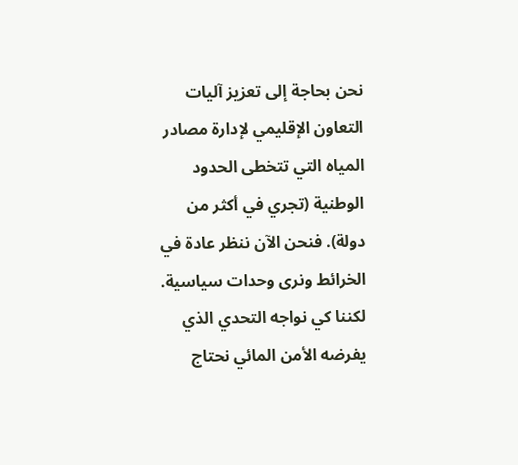نحن بحاجة إلى تعزيز آليات التعاون الإقليمي لإدارة مصادر المياه التي تتخطى الحدود الوطنية (تجري في أكثر من دولة). فنحن الآن ننظر عادة في الخرائط ونرى وحدات سياسية. لكننا كي نواجه التحدي الذي يفرضه الأمن المائي نحتاج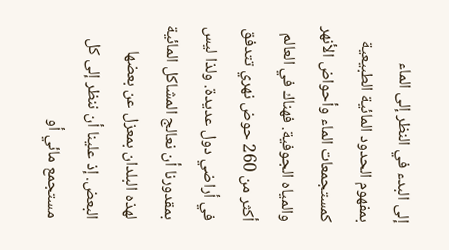إلى البدء في النظر إلى الماء بمفهوم الحدود المائية الطبيعية كمستجمعات الماء وأحواض الأنهر والمياه الجوفية. فهناك في العالم أكثر من 260 حوض نهري تتدفق في أراضي دول عديدة. ولذا ليس بمقدورنا أن نعالج المشاكل المائية لهذه البلدان بمعزل عن بعضها البعض. إذ علينا أن ننظر إلى كل مستجمع مائي أو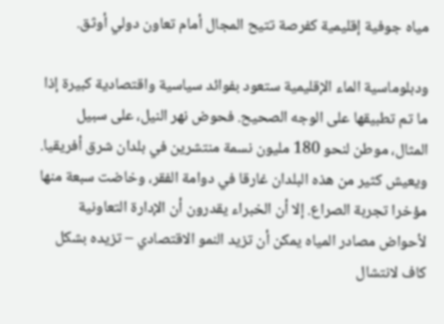مياه جوفية إقليمية كفرصة تتيح المجال أمام تعاون دولي أوثق.

ودبلوماسية الماء الإقليمية ستعود بفوائد سياسية واقتصادية كبيرة إذا ما تم تطبيقها على الوجه الصحيح. فحوض نهر النيل، على سبيل المثال، موطن لنحو 180 مليون نسمة منتشرين في بلدان شرق أفريقيا. ويعيش كثير من هذه البلدان غارقا في دوامة الفقر، وخاضت سبعة منها مؤخرا تجربة الصراع. إلا أن الخبراء يقدرون أن الإدارة التعاونية لأحواض مصادر المياه يمكن أن تزيد النمو الاقتصادي – تزيده بشكل كاف لانتشال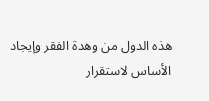هذه الدول من وهدة الفقر وإيجاد الأساس لاستقرار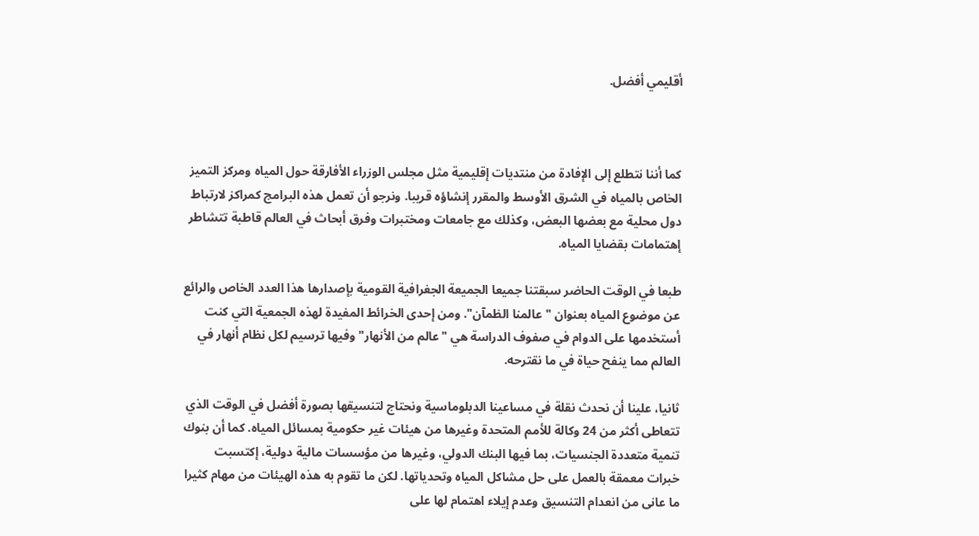أقليمي أفضل.



كما أننا نتطلع إلى الإفادة من منتديات إقليمية مثل مجلس الوزراء الأفارقة حول المياه ومركز التميز الخاص بالمياه في الشرق الأوسط والمقرر إنشاؤه قريبا. ونرجو أن تعمل هذه البرامج كمراكز لارتباط دول محلية مع بعضها البعض، وكذلك مع جامعات ومختبرات وفرق أبحاث في العالم قاطبة تتشاطر إهتمامات بقضايا المياه.

طبعا في الوقت الحاضر سبقتنا جميعا الجميعة الجغرافية القومية بإصدارها هذا العدد الخاص والرائع عن موضوع المياه بعنوان "عالمنا الظمآن". ومن إحدى الخرائط المفيدة لهذه الجمعية التي كنت أستخدمها على الدوام في صفوف الدراسة هي "عالم من الأنهار" وفيها ترسيم لكل نظام أنهار في العالم مما ينفح حياة في ما نقترحه.

ثانيا، علينا أن نحدث نقلة في مساعينا الدبلوماسية ونحتاج لتنسيقها بصورة أفضل في الوقت الذي تتعاطى أكثر من 24 وكالة للأمم المتحدة وغيرها من هيئات غير حكومية بمسائل المياه. كما أن بنوك تنمية متعددة الجنسيات، بما فيها البنك الدولي، وغيرها من مؤسسات مالية دولية، إكتسبت خبرات معمقة بالعمل على حل مشاكل المياه وتحدياتها. لكن ما تقوم به هذه الهيئات من مهام كثيرا ما عانى من انعدام التنسيق وعدم إيلاء اهتمام لها على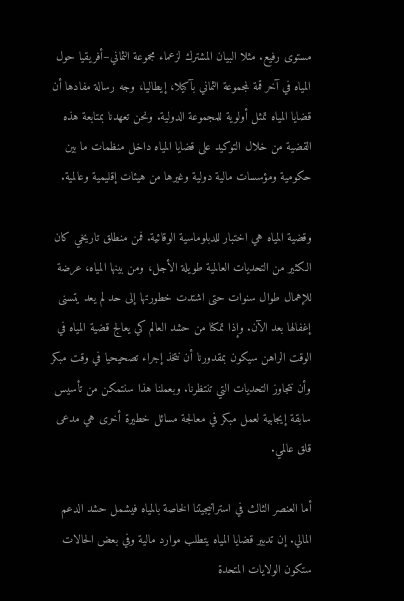مستوى رفيع. مثلا البيان المشترك لزعماء مجموعة الثماني–أفريقيا حول المياه في آخر قمة لمجموعة الثماني بآكيلا، إيطاليا، وجه رسالة مفادها أن قضايا المياه تمثل أولوية للمجموعة الدولية. ونحن تعهدنا بمتابعة هذه القضية من خلال التوكيد على قضايا المياه داخل منظمات ما بين حكومية ومؤسسات مالية دولية وغيرها من هيئات إقليمية وعالمية.

وقضية المياه هي اختبار للدبلوماسية الوقائية. فمن منطلق تاريخي كان الكثير من التحديات العالمية طويلة الأجل، ومن بينها المياه، عرضة للإهمال طوال سنوات حتى اشتدت خطورتها إلى حد لم يعد يتسنى إغفالها بعد الآن. وإذا تمكنا من حشد العالم كي يعالج قضية المياه في الوقت الراهن سيكون بمقدورنا أن نتخذ إجراء تصحيحيا في وقت مبكر وأن نتجاوز التحديات التي تنتظرنا. وبعملنا هذا سنتمكن من تأسيس سابقة إيجابية لعمل مبكر في معالجة مسائل خطيرة أخرى هي مدعى قلق عالمي.

أما العنصر الثالث في استراتيجيتنا الخاصة بالمياه فيشمل حشد الدعم المالي. إن تدبير قضايا المياه يتطلب موارد مالية وفي بعض الحالات ستكون الولايات المتحدة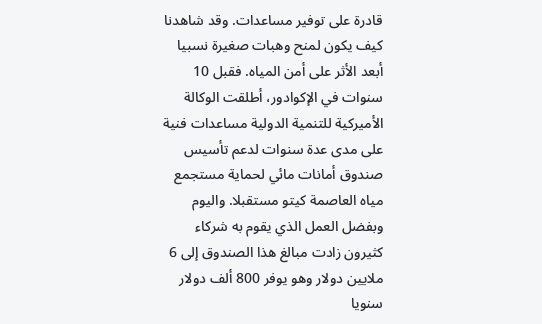قادرة على توفير مساعدات. وقد شاهدنا كيف يكون لمنح وهبات صغيرة نسبيا أبعد الأثر على أمن المياه. فقبل 10 سنوات في الإكوادور، أطلقت الوكالة الأميركية للتنمية الدولية مساعدات فنية على مدى عدة سنوات لدعم تأسيس صندوق أمانات مائي لحماية مستجمع مياه العاصمة كيتو مستقبلا. واليوم وبفضل العمل الذي يقوم به شركاء كثيرون زادت مبالغ هذا الصندوق إلى 6 ملايين دولار وهو يوفر 800 ألف دولار سنويا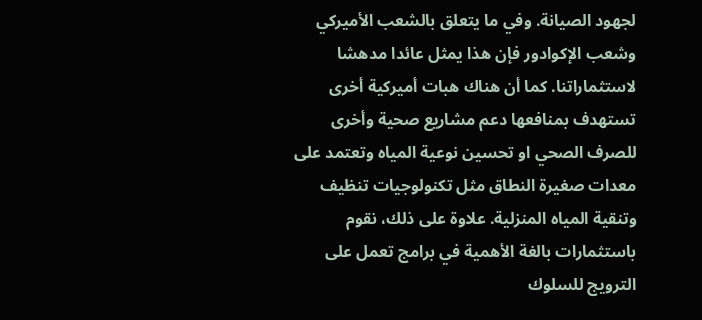لجهود الصيانة. وفي ما يتعلق بالشعب الأميركي وشعب الإكوادور فإن هذا يمثل عائدا مدهشا لاستثماراتنا. كما أن هناك هبات أميركية أخرى تستهدف بمنافعها دعم مشاريع صحية وأخرى للصرف الصحي او تحسين نوعية المياه وتعتمد على معدات صغيرة النطاق مثل تكنولوجيات تنظيف وتنقية المياه المنزلية. علاوة على ذلك، نقوم باستثمارات بالغة الأهمية في برامج تعمل على الترويج للسلوك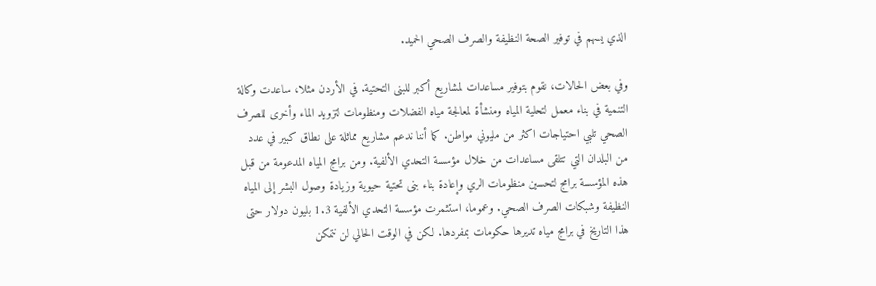الذي يسهم في توفير الصحة النظيفة والصرف الصحي الحميد.

وفي بعض الحالات، نقوم بتوفير مساعدات لمشاريع أكبر للبنى التحتية. في الأردن مثلا، ساعدت وكالة التنمية في بناء معمل لتحلية المياه ومنشأة لمعالجة مياه الفضلات ومنظومات لتزويد الماء وأخرى للصرف الصحي تلبي احتياجات اكثر من مليوني مواطن. كما أننا ندعم مشاريع مماثلة على نطاق كبير في عدد من البلدان التي تتلقى مساعدات من خلال مؤسسة التحدي الألفية. ومن برامج المياه المدعومة من قبل هذه المؤسسة برامج لتحسين منظومات الري وإعادة بناء بنى تحتية حيوية وزيادة وصول البشر إلى المياه النظيفة وشبكات الصرف الصحي. وعموما، استثمرت مؤسسة التحدي الألفية 1.3 بليون دولار حتى هذا التاريخ في برامج مياه تديرها حكومات بمفردها. لكن في الوقت الحالي لن نتمكن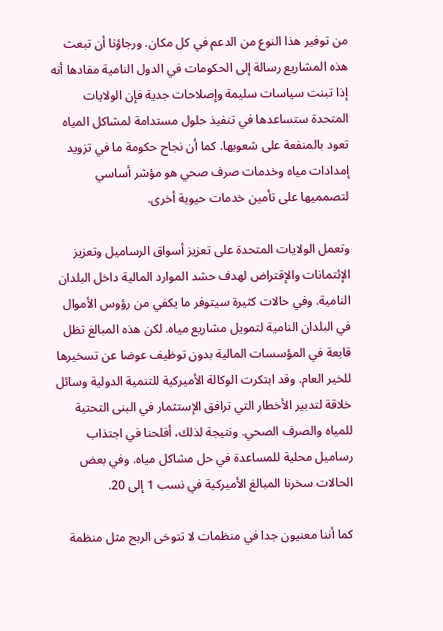من توفير هذا النوع من الدعم في كل مكان. ورجاؤنا أن تبعث هذه المشاريع رسالة إلى الحكومات في الدول النامية مفادها أنه إذا تبنت سياسات سليمة وإصلاحات جدية فإن الولايات المتحدة ستساعدها في تنفيذ حلول مستدامة لمشاكل المياه تعود بالمنفعة على شعوبها. كما أن نجاح حكومة ما في تزويد إمدادات مياه وخدمات صرف صحي هو مؤشر أساسي لتصمميها على تأمين خدمات حيوية أخرى.

وتعمل الولايات المتحدة على تعزيز أسواق الرساميل وتعزيز الإئتمانات والإقتراض لهدف حشد الموارد المالية داخل البلدان النامية. وفي حالات كثيرة سيتوفر ما يكفي من رؤوس الأموال في البلدان النامية لتمويل مشاريع مياه. لكن هذه المبالغ تظل قابعة في المؤسسات المالية بدون توظيف عوضا عن تسخيرها للخير العام. وقد ابتكرت الوكالة الأميركية للتنمية الدولية وسائل خلاقة لتدبير الأخطار التي ترافق الإستثمار في البنى التحتية للمياه والصرف الصحي. ونتيجة لذلك، أفلحنا في اجتذاب رساميل محلية للمساعدة في حل مشاكل مياه. وفي بعض الحالات سخرنا المبالغ الأميركية في نسب 1 إلى 20.

كما أننا معنيون جدا في منظمات لا تتوخى الربح مثل منظمة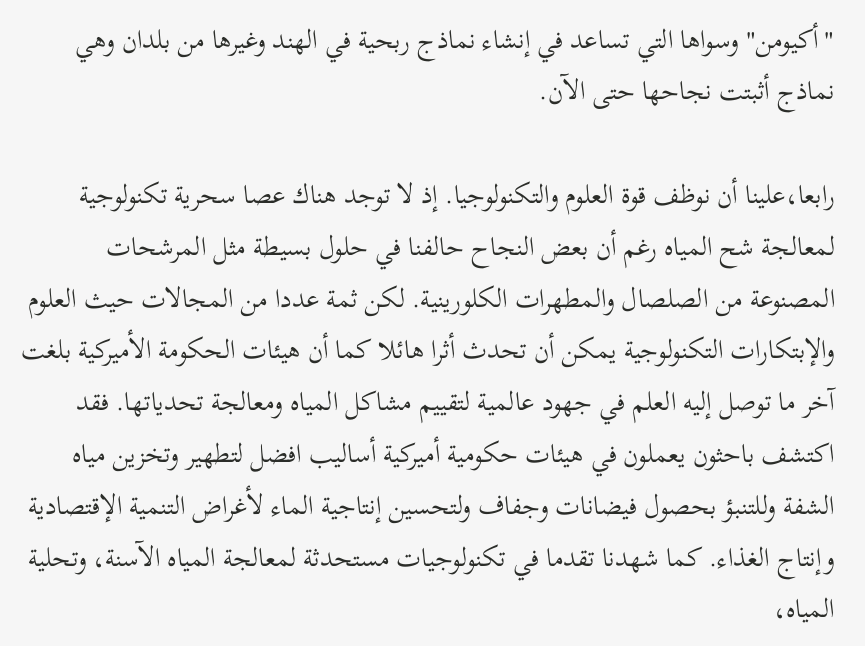"أكيومن" وسواها التي تساعد في إنشاء نماذج ربحية في الهند وغيرها من بلدان وهي نماذج أثبتت نجاحها حتى الآن.

رابعا،علينا أن نوظف قوة العلوم والتكنولوجيا. إذ لا توجد هناك عصا سحرية تكنولوجية لمعالجة شح المياه رغم أن بعض النجاح حالفنا في حلول بسيطة مثل المرشحات المصنوعة من الصلصال والمطهرات الكلورينية. لكن ثمة عددا من المجالات حيث العلوم والإبتكارات التكنولوجية يمكن أن تحدث أثرا هائلا كما أن هيئات الحكومة الأميركية بلغت آخر ما توصل إليه العلم في جهود عالمية لتقييم مشاكل المياه ومعالجة تحدياتها. فقد اكتشف باحثون يعملون في هيئات حكومية أميركية أساليب افضل لتطهير وتخزين مياه الشفة وللتنبؤ بحصول فيضانات وجفاف ولتحسين إنتاجية الماء لأغراض التنمية الإقتصادية وإنتاج الغذاء. كما شهدنا تقدما في تكنولوجيات مستحدثة لمعالجة المياه الآسنة، وتحلية المياه،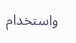واستخدام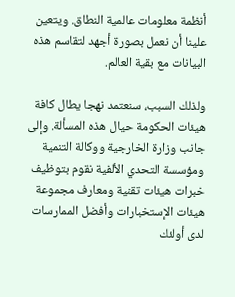أنظمة معلومات عالمية النطاق. ويتعين علينا أن نعمل بصورة أجهد لتقاسم هذه البيانات مع بقية العالم.

ولذلك السبب، سنعتمد نهجا يطال كافة هيئات الحكومة حيال هذه المسألة. وإلى جانب وزارة الخارجية ووكالة التنمية ومؤسسة التحدي الألفية نقوم بتوظيف خبرات هيئات تقنية ومعارف مجموعة هيئات الإستخبارات وأفضل الممارسات لدى أولئك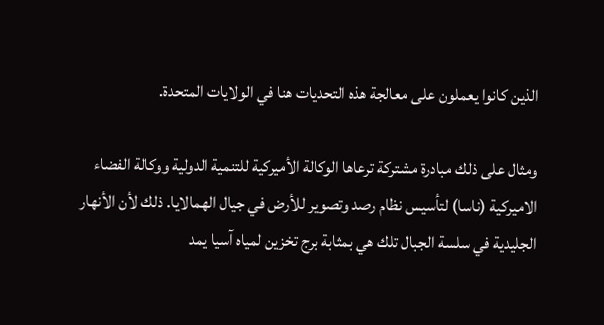الذين كانوا يعملون على معالجة هذه التحديات هنا في الولايات المتحدة.

ومثال على ذلك مبادرة مشتركة ترعاها الوكالة الأميركية للتنمية الدولية ووكالة الفضاء الاميركية (ناسا) لتأسيس نظام رصد وتصوير للأرض في جيال الهمالايا. ذلك لأن الأنهار الجليدية في سلسة الجبال تلك هي بمثابة برج تخزين لمياه آسيا يمد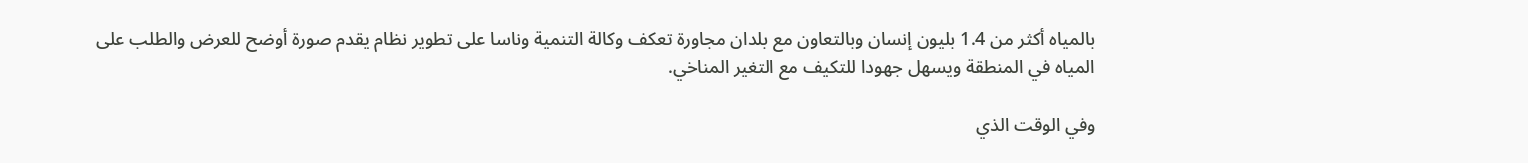بالمياه أكثر من 1.4 بليون إنسان وبالتعاون مع بلدان مجاورة تعكف وكالة التنمية وناسا على تطوير نظام يقدم صورة أوضح للعرض والطلب على المياه في المنطقة ويسهل جهودا للتكيف مع التغير المناخي.

وفي الوقت الذي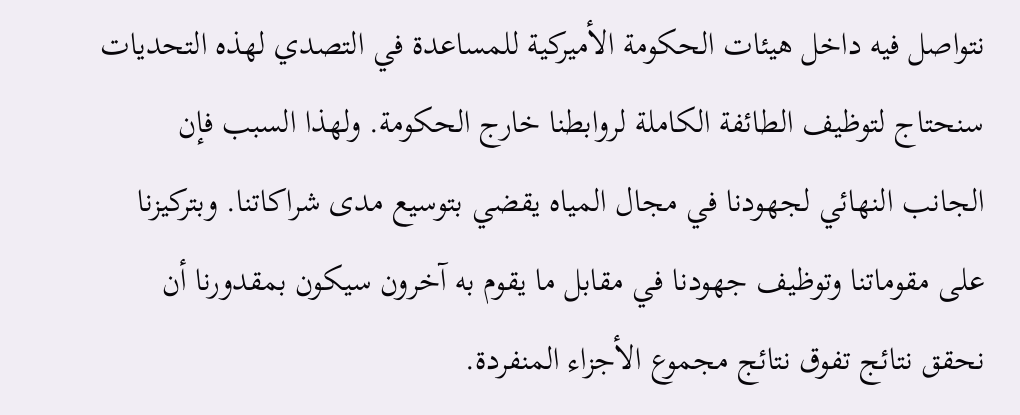نتواصل فيه داخل هيئات الحكومة الأميركية للمساعدة في التصدي لهذه التحديات سنحتاج لتوظيف الطائفة الكاملة لروابطنا خارج الحكومة. ولهذا السبب فإن الجانب النهائي لجهودنا في مجال المياه يقضي بتوسيع مدى شراكاتنا. وبتركيزنا على مقوماتنا وتوظيف جهودنا في مقابل ما يقوم به آخرون سيكون بمقدورنا أن نحقق نتائج تفوق نتائج مجموع الأجزاء المنفردة.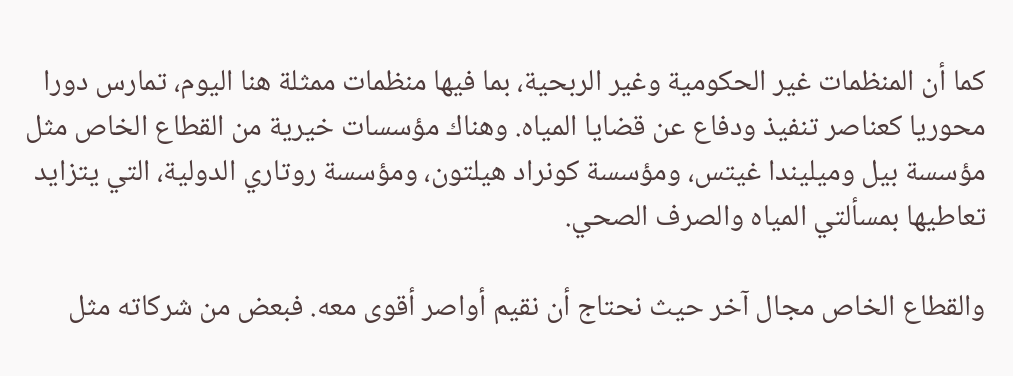كما أن المنظمات غير الحكومية وغير الربحية، بما فيها منظمات ممثلة هنا اليوم، تمارس دورا محوريا كعناصر تنفيذ ودفاع عن قضايا المياه. وهناك مؤسسات خيرية من القطاع الخاص مثل مؤسسة بيل وميليندا غيتس، ومؤسسة كونراد هيلتون، ومؤسسة روتاري الدولية، التي يتزايد تعاطيها بمسألتي المياه والصرف الصحي.

والقطاع الخاص مجال آخر حيث نحتاج أن نقيم أواصر أقوى معه. فبعض من شركاته مثل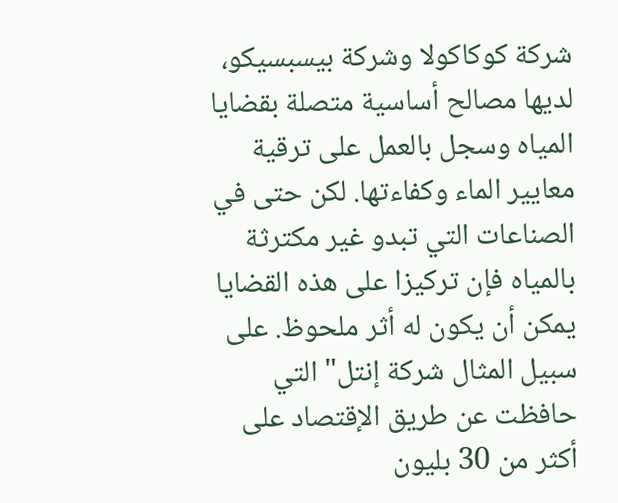شركة كوكاكولا وشركة بيسبسيكو، لديها مصالح أساسية متصلة بقضايا المياه وسجل بالعمل على ترقية معايير الماء وكفاءتها. لكن حتى في الصناعات التي تبدو غير مكترثة بالمياه فإن تركيزا على هذه القضايا يمكن أن يكون له أثر ملحوظ. على سبيل المثال شركة إنتل" التي حافظت عن طريق الإقتصاد على أكثر من 30 بليون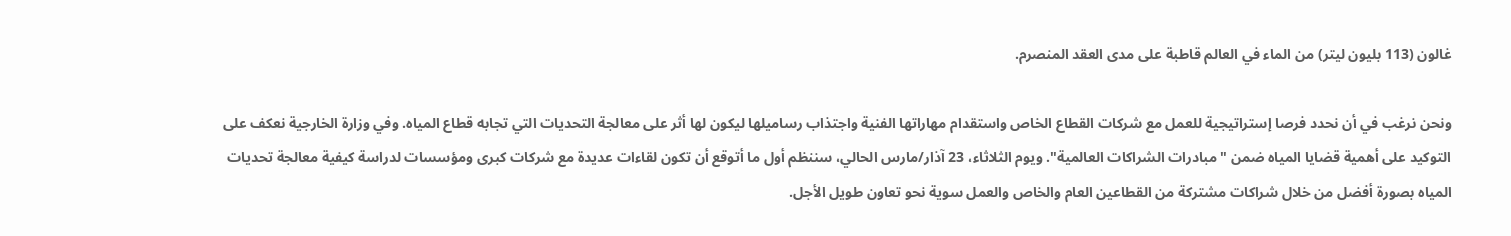غالون (113 بليون ليتر) من الماء في العالم قاطبة على مدى العقد المنصرم.

ونحن نرغب في أن نحدد فرصا إستراتيجية للعمل مع شركات القطاع الخاص واستقدام مهاراتها الفنية واجتذاب رساميلها ليكون لها أثر على معالجة التحديات التي تجابه قطاع المياه. وفي وزارة الخارجية نعكف على التوكيد على أهمية قضايا المياه ضمن "مبادرات الشراكات العالمية". ويوم الثلاثاء، 23 آذار/مارس الحالي، سننظم أول ما أتوقع أن تكون لقاءات عديدة مع شركات كبرى ومؤسسات لدراسة كيفية معالجة تحديات المياه بصورة أفضل من خلال شراكات مشتركة من القطاعين العام والخاص والعمل سوية نحو تعاون طويل الأجل.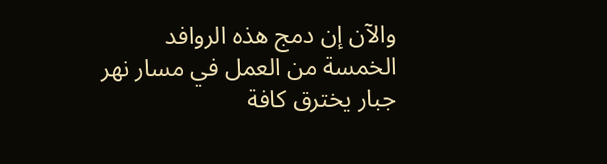والآن إن دمج هذه الروافد الخمسة من العمل في مسار نهر جبار يخترق كافة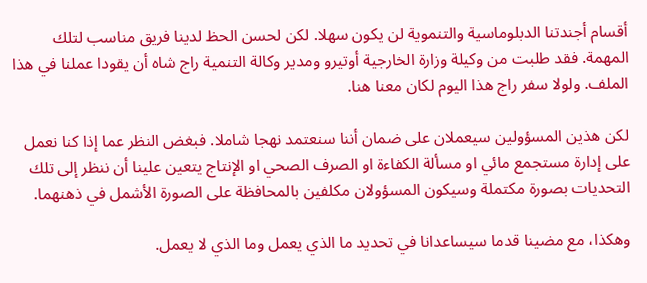أقسام أجندتنا الدبلوماسية والتنموية لن يكون سهلا. لكن لحسن الحظ لدينا فريق مناسب لتلك المهمة. فقد طلبت من وكيلة وزارة الخارجية أوتيرو ومدير وكالة التنمية راج شاه أن يقودا عملنا في هذا الملف. ولولا سفر راج هذا اليوم لكان معنا هنا.

لكن هذين المسؤولين سيعملان على ضمان أننا سنعتمد نهجا شاملا. فبغض النظر عما إذا كنا نعمل على إدارة مستجمع مائي او مسألة الكفاءة او الصرف الصحي او الإنتاج يتعين علينا أن ننظر إلى تلك التحديات بصورة مكتملة وسيكون المسؤولان مكلفين بالمحافظة على الصورة الأشمل في ذهنهما.

وهكذا، مع مضينا قدما سيساعدانا في تحديد ما الذي يعمل وما الذي لا يعمل.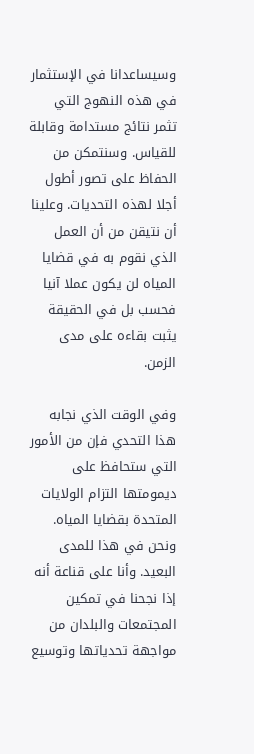وسيساعدانا في الإستثمار في هذه النهوج التي تثمر نتائج مستدامة وقابلة للقياس. وسنتمكن من الحفاظ على تصور أطول أجلا لهذه التحديات. وعلينا أن نتيقن من أن العمل الذي نقوم به في قضايا المياه لن يكون عملا آنيا فحسب بل في الحقيقة يثبت بقاءه على مدى الزمن.

وفي الوقت الذي نجابه هذا التحدي فإن من الأمور التي ستحافظ على ديمومتها التزام الولايات المتحدة بقضايا المياه. ونحن في هذا للمدى البعيد. وأنا على قناعة أنه إذا نجحنا في تمكين المجتمعات والبلدان من مواجهة تحدياتها وتوسيع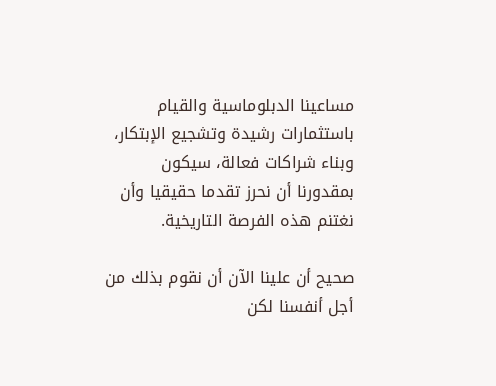مساعينا الدبلوماسية والقيام باستثمارات رشيدة وتشجيع الإبتكار، وبناء شراكات فعالة، سيكون بمقدورنا أن نحرز تقدما حقيقيا وأن نغتنم هذه الفرصة التاريخية.

صحيح أن علينا الآن أن نقوم بذلك من أجل أنفسنا لكن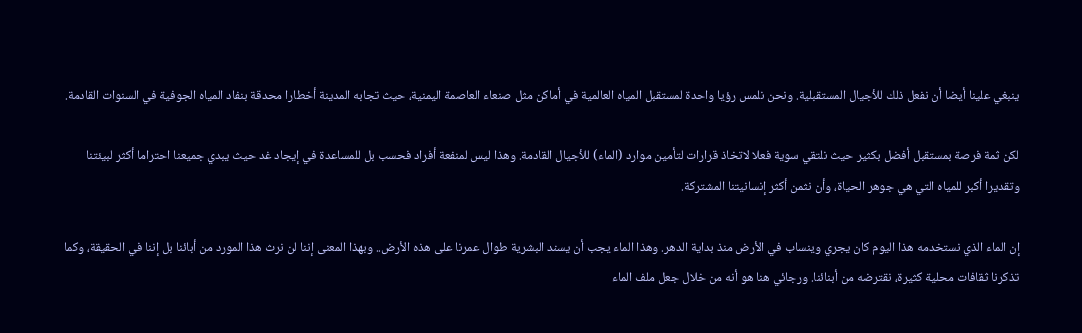ينبغي علينا أيضا أن نفعل ذلك للأجيال المستقبلية. ونحن نلمس رؤيا واحدة لمستقبل المياه العالمية في أماكن مثل صنعاء العاصمة اليمنية، حيث تجابه المدينة أخطارا محدقة بنفاد المياه الجوفية في السنوات القادمة.

لكن ثمة فرصة بمستقبل أفضل بكثير حيث نلتقي سوية فعلا لاتخاذ قرارات لتأمين موارد (الماء) للأجيال القادمة. وهذا ليس لمنفعة أفراد فحسب بل للمساعدة في إيجاد غد حيث يبدي جميعنا احتراما أكثر لبيئتنا وتقديرا أكبر للمياه التي هي جوهر الحياة، وأن نثمن أكثر إنسانيتنا المشتركة.

إن الماء الذي نستخدمه هذا اليوم كان يجري وينساب في الأرض منذ بداية الدهر. وهذا الماء يجب أن يسند البشرية طوال عمرنا على هذه الأرض.. وبهذا المعنى إننا لن نرث هذا المورد من أبائنا بل إننا في الحقيقة، وكما تذكرنا ثقافات محلية كثيرة، نقترضه من أبنائنا. ورجائي هنا هو أنه من خلال جعل ملف الماء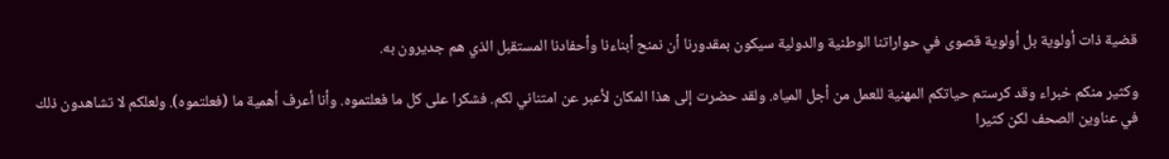قضية ذات أولوية بل أولوية قصوى في حواراتنا الوطنية والدولية سيكون بمقدورنا أن نمنح أبناءنا وأحفادنا المستقبل الذي هم جديرون به.

وكثير منكم خبراء وقد كرستم حياتكم المهنية للعمل من أجل المياه. ولقد حضرت إلى هذا المكان لأعبر عن امتناني لكم. فشكرا على كل ما فعلتموه. وأنا أعرف أهمية ما (فعلتموه). ولعلكم لا تشاهدون ذلك في عناوين الصحف لكن كثيرا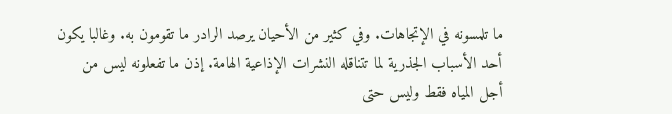ما تلمسونه في الإتجاهات. وفي كثير من الأحيان يرصد الرادر ما تقومون به. وغالبا يكون أحد الأسباب الجذرية لما تتناقله النشرات الإذاعية الهامة. إذن ما تفعلونه ليس من أجل المياه فقط وليس حتى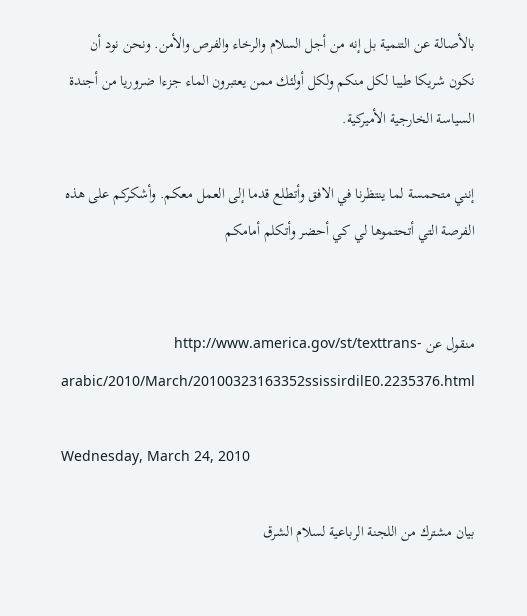بالأصالة عن التنمية بل إنه من أجل السلام والرخاء والفرص والأمن. ونحن نود أن نكون شريكا طيبا لكل منكم ولكل أولئك ممن يعتبرون الماء جزءا ضروريا من أجندة السياسة الخارجية الأميركية.

إنني متحمسة لما ينتظرنا في الافق وأتطلع قدما إلى العمل معكم. وأشكركم على هذه الفرصة التي أتحتموها لي كي أحضر وأتكلم أمامكم


منقول عن http://www.america.gov/st/texttrans-arabic/2010/March/20100323163352ssissirdilE0.2235376.html

Wednesday, March 24, 2010

بيان مشترك من اللجنة الرباعية لسلام الشرق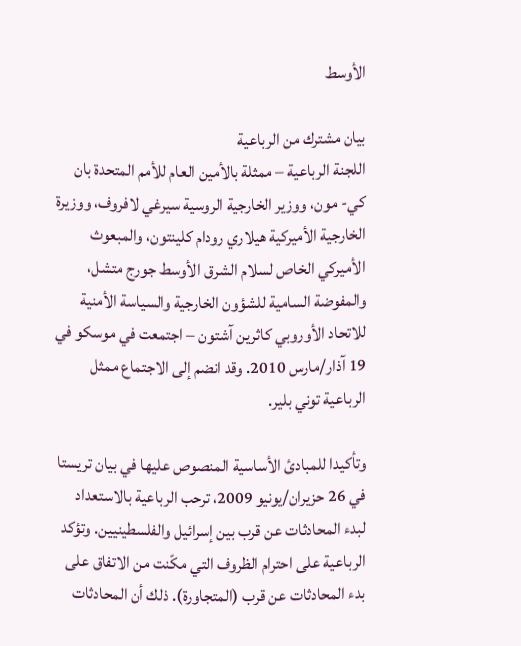الأوسط

بيان مشترك من الرباعية
اللجنة الرباعية – ممثلة بالأمين العام للأمم المتحدة بان كي- مون، ووزير الخارجية الروسية سيرغي لافروف، ووزيرة الخارجية الأميركية هيلاري رودام كلينتون، والمبعوث الأميركي الخاص لسلام الشرق الأوسط جورج متشل، والمفوضة السامية للشؤون الخارجية والسياسة الأمنية للاتحاد الأوروبي كاثرين آشتون – اجتمعت في موسكو في 19 آذار/مارس 2010. وقد انضم إلى الاجتماع ممثل الرباعية توني بلير.

وتأكيدا للمبادئ الأساسية المنصوص عليها في بيان تريستا في 26 حزيران/يونيو 2009، ترحب الرباعية بالاستعداد لبدء المحادثات عن قرب بين إسرائيل والفلسطينيين. وتؤكد الرباعية على احترام الظروف التي مكّنت من الاتفاق على بدء المحادثات عن قرب (المتجاورة). ذلك أن المحادثات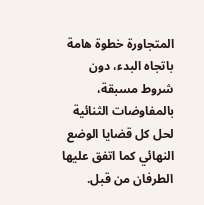المتجاورة خطوة هامة باتجاه البدء، دون شروط مسبقة، بالمفاوضات الثنائية لحل كل قضايا الوضع النهائي كما اتفق عليها الطرفان من قبل.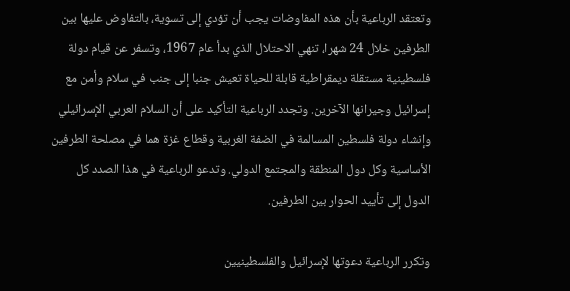وتعتقد الرباعية بأن هذه المفاوضات يجب أن تؤدي إلى تسوية، بالتفاوض عليها بين الطرفين خلال 24 شهرا، تنهي الاحتلال الذي بدأ عام 1967، وتسفر عن قيام دولة فلسطينية مستقلة ديمقراطية قابلة للحياة تعيش جنبا إلى جنب في سلام وأمن مع إسرائيل وجيرانها الآخرين. وتجدد الرباعية التأكيد على أن السلام العربي الإسرائيلي وإنشاء دولة فلسطين المسالمة في الضفة الغربية وقطاع غزة هما في مصلحة الطرفين الأساسية وكل دول المنطقة والمجتمع الدولي. وتدعو الرباعية في هذا الصدد كل الدول إلى تأييد الحوار بين الطرفين.

وتكرر الرباعية دعوتها لإسرائيل والفلسطينيين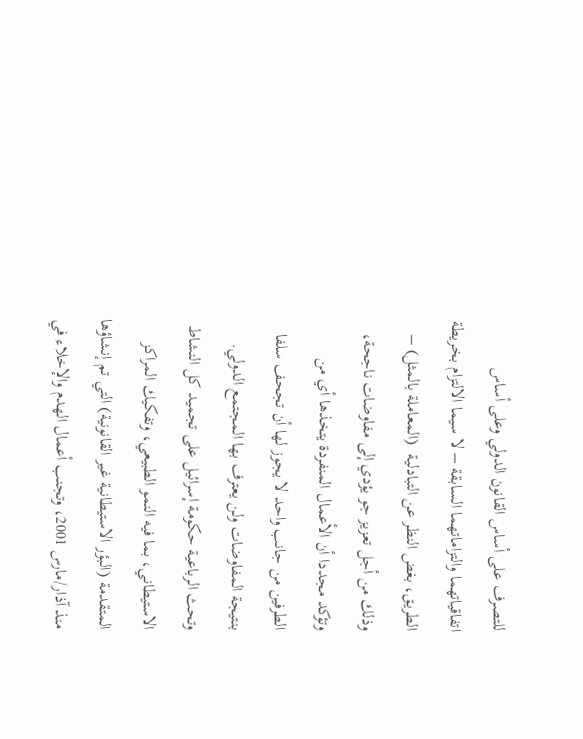للتصرف على أساس القانون الدولي وعلى أساس اتفاقياتهما والتزاماتهما السابقة – لا سيما الالتزام بخريطة الطريق، بغض النظر عن التبادلية  (المعاملة بالمثل) – وذلك من أجل تعزيز جو يؤدي إلى مفاوضات ناجحة، وتؤكد مجددا أن الأعمال المنفردة يتخذها أي من الطرفين من جانب واحد لا يجوز لها أن تجحف سلفا بنتيجة المفاوضات ولن يعترف بها المجتمع الدولي. وتحث الرباعية حكومة إسرائيل على تجميد كل النشاط الاستيطاني، بما فيه النمو الطبيعي، وتفكيك المراكز المتقدمة (البؤر الاستيطانية غير القانونية) التي تم إنشاؤها منذ آذار/مارس 2001، وتجنب أعمال الهدم والإخلاء في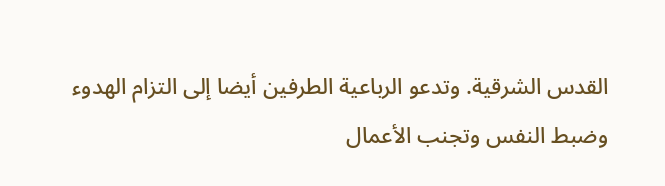القدس الشرقية. وتدعو الرباعية الطرفين أيضا إلى التزام الهدوء وضبط النفس وتجنب الأعمال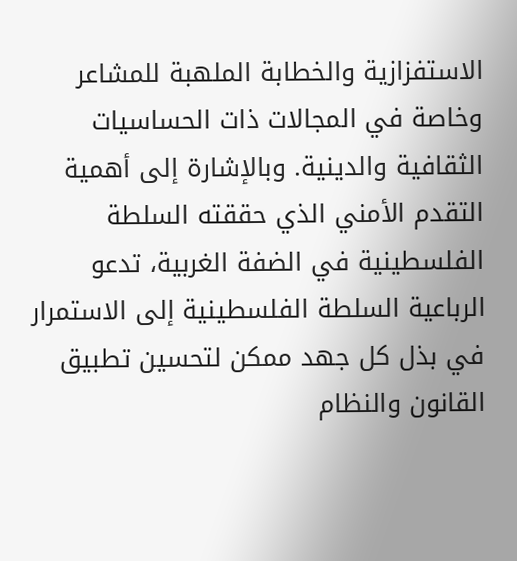الاستفزازية والخطابة الملهبة للمشاعر وخاصة في المجالات ذات الحساسيات الثقافية والدينية. وبالإشارة إلى أهمية التقدم الأمني الذي حققته السلطة الفلسطينية في الضفة الغربية، تدعو الرباعية السلطة الفلسطينية إلى الاستمرار في بذل كل جهد ممكن لتحسين تطبيق القانون والنظام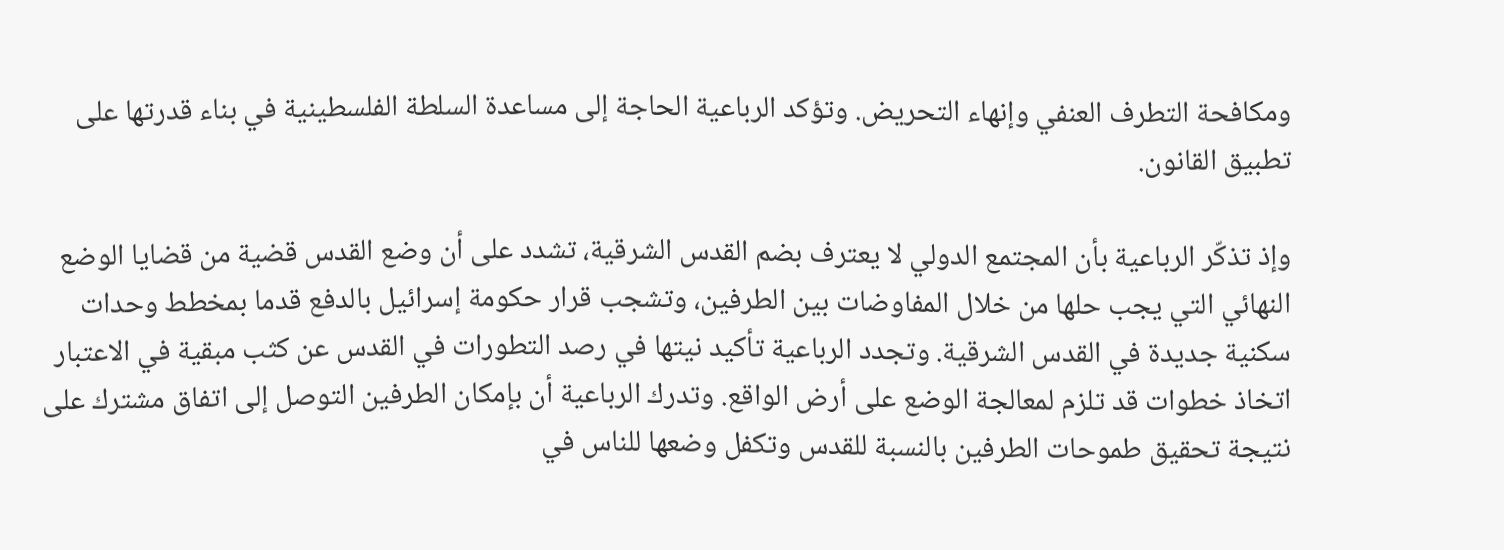ومكافحة التطرف العنفي وإنهاء التحريض. وتؤكد الرباعية الحاجة إلى مساعدة السلطة الفلسطينية في بناء قدرتها على تطبيق القانون.

وإذ تذكّر الرباعية بأن المجتمع الدولي لا يعترف بضم القدس الشرقية، تشدد على أن وضع القدس قضية من قضايا الوضع النهائي التي يجب حلها من خلال المفاوضات بين الطرفين، وتشجب قرار حكومة إسرائيل بالدفع قدما بمخطط وحدات سكنية جديدة في القدس الشرقية. وتجدد الرباعية تأكيد نيتها في رصد التطورات في القدس عن كثب مبقية في الاعتبار اتخاذ خطوات قد تلزم لمعالجة الوضع على أرض الواقع. وتدرك الرباعية أن بإمكان الطرفين التوصل إلى اتفاق مشترك على نتيجة تحقيق طموحات الطرفين بالنسبة للقدس وتكفل وضعها للناس في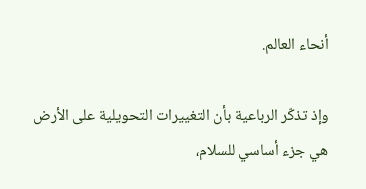أنحاء العالم.

وإذ تذكّر الرباعية بأن التغييرات التحويلية على الأرض هي جزء أساسي للسلام،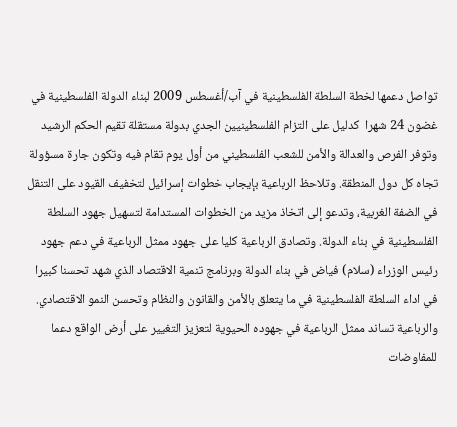تواصل دعمها لخطة السلطة الفلسطينية في آب/أغسطس 2009 لبناء الدولة الفلسطينية في غضون 24 شهرا  كدليل على التزام الفلسطينيين الجدي بدولة مستقلة تقيم الحكم الرشيد وتوفر الفرص والعدالة والأمن للشعب الفلسطيني من أول يوم تقام فيه وتكون جارة مسؤولة تجاه كل دول المنطقة. وتلاحظ الرباعية بإيجاب خطوات إسرائيل لتخفيف القيود على التنقل في الضفة الغربية، وتدعو إلى اتخاذ مزيد من الخطوات المستدامة لتسهيل جهود السلطة الفلسطينية في بناء الدولة. وتصادق الرباعية كليا على جهود ممثل الرباعية في دعم جهود رئيس الوزراء (سلام) فياض في بناء الدولة وبرنامج تنمية الاقتصاد الذي شهد تحسنا كبيرا في اداء السلطة الفلسطينية في ما يتعلق بالأمن والقانون والنظام وتحسن النمو الاقتصادي. والرباعية تساند ممثل الرباعية في جهوده الحيوية لتعزيز التغيير على أرض الواقع دعما للمفاوضات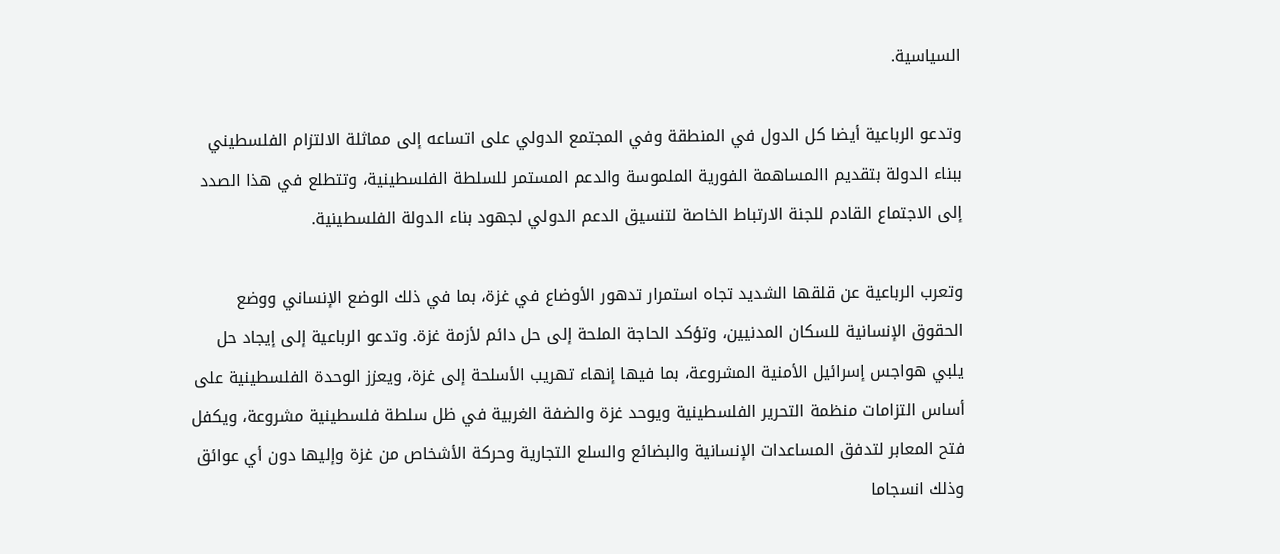السياسية.

وتدعو الرباعية أيضا كل الدول في المنطقة وفي المجتمع الدولي على اتساعه إلى مماثلة الالتزام الفلسطيني ببناء الدولة بتقديم االمساهمة الفورية الملموسة والدعم المستمر للسلطة الفلسطينية، وتتطلع في هذا الصدد إلى الاجتماع القادم للجنة الارتباط الخاصة لتنسيق الدعم الدولي لجهود بناء الدولة الفلسطينية.

وتعرب الرباعية عن قلقها الشديد تجاه استمرار تدهور الأوضاع في غزة، بما في ذلك الوضع الإنساني ووضع الحقوق الإنسانية للسكان المدنيين، وتؤكد الحاجة الملحة إلى حل دائم لأزمة غزة. وتدعو الرباعية إلى إيجاد حل يلبي هواجس إسرائيل الأمنية المشروعة، بما فيها إنهاء تهريب الأسلحة إلى غزة، ويعزز الوحدة الفلسطينية على أساس التزامات منظمة التحرير الفلسطينية ويوحد غزة والضفة الغربية في ظل سلطة فلسطينية مشروعة، ويكفل فتح المعابر لتدفق المساعدات الإنسانية والبضائع والسلع التجارية وحركة الأشخاص من غزة وإليها دون أي عوائق وذلك انسجاما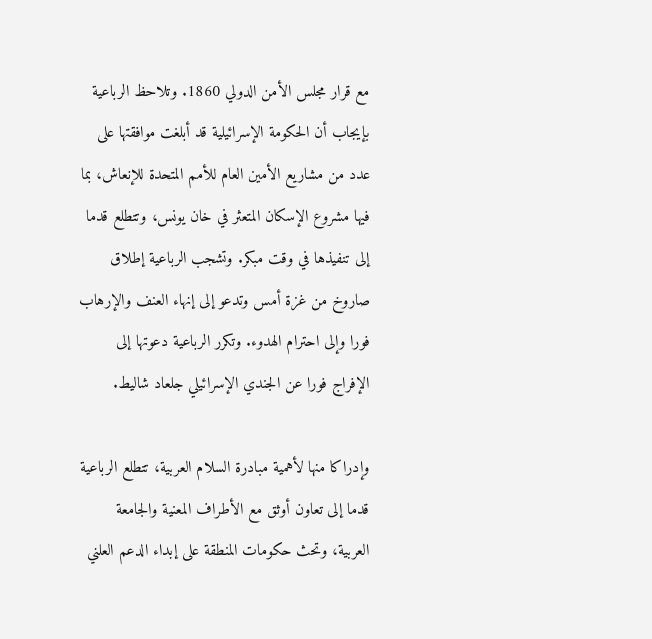مع قرار مجلس الأمن الدولي 1860. وتلاحظ الرباعية بإيجاب أن الحكومة الإسرائيلية قد أبلغت موافقتها على عدد من مشاريع الأمين العام للأمم المتحدة للإنعاش، بما فيها مشروع الإسكان المتعثر في خان يونس، وتتطلع قدما إلى تنفيذها في وقت مبكر. وتشجب الرباعية إطلاق صاروخ من غزة أمس وتدعو إلى إنهاء العنف والإرهاب فورا وإلى احترام الهدوء. وتكرر الرباعية دعوتها إلى الإفراج فورا عن الجندي الإسرائيلي جلعاد شاليط.

وإدراكا منها لأهمية مبادرة السلام العربية، تتطلع الرباعية قدما إلى تعاون أوثق مع الأطراف المعنية والجامعة العربية، وتحث حكومات المنطقة على إبداء الدعم العلني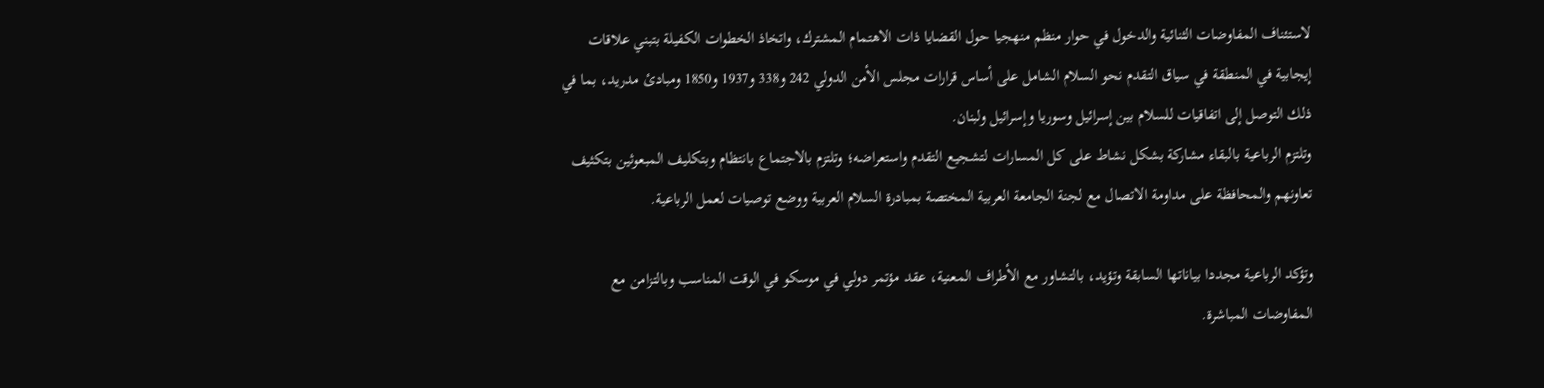لاستئناف المفاوضات الثنائية والدخول في حوار منظم منهجيا حول القضايا ذات الاهتمام المشترك، واتخاذ الخطوات الكفيلة بتبني علاقات إيجابية في المنطقة في سياق التقدم نحو السلام الشامل على أساس قرارات مجلس الأمن الدولي 242 و338 و1937 و1850 ومبادئ مدريد، بما في ذلك التوصل إلى اتفاقيات للسلام بين إسرائيل وسوريا وإسرائيل ولبنان.
وتلتزم الرباعية بالبقاء مشاركة بشكل نشاط على كل المسارات لتشجيع التقدم واستعراضه؛ وتلتزم بالاجتماع بانتظام وبتكليف المبعوثين بتكثيف تعاونهم والمحافظة على مداومة الاتصال مع لجنة الجامعة العربية المختصة بمبادرة السلام العربية ووضع توصيات لعمل الرباعية.

وتؤكد الرباعية مجددا بياناتها السابقة وتؤيد، بالتشاور مع الأطراف المعنية، عقد مؤتمر دولي في موسكو في الوقت المناسب وبالتزامن مع المفاوضات المباشرة.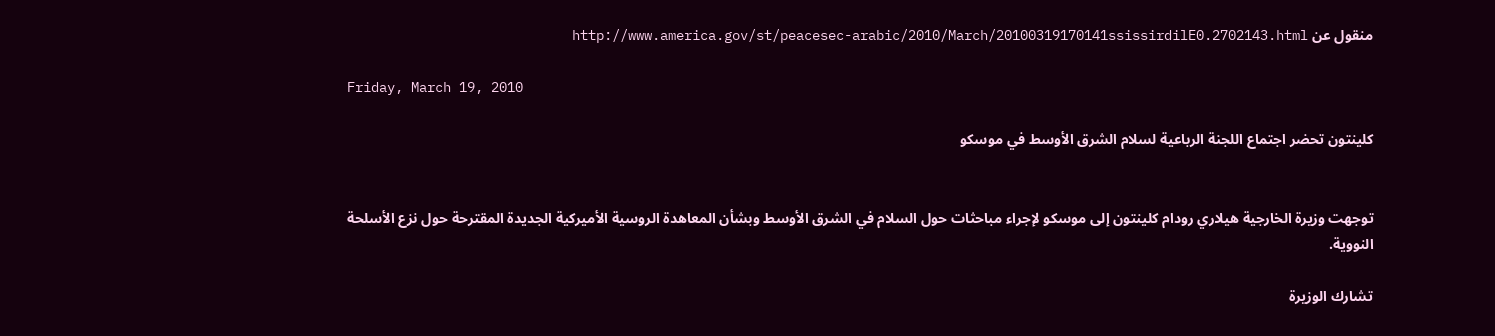منقول عن http://www.america.gov/st/peacesec-arabic/2010/March/20100319170141ssissirdilE0.2702143.html

Friday, March 19, 2010

كلينتون تحضر اجتماع اللجنة الرباعية لسلام الشرق الأوسط في موسكو


توجهت وزيرة الخارجية هيلاري رودام كلينتون إلى موسكو لإجراء مباحثات حول السلام في الشرق الأوسط وبشأن المعاهدة الروسية الأميركية الجديدة المقترحة حول نزع الأسلحة النووية.

تشارك الوزيرة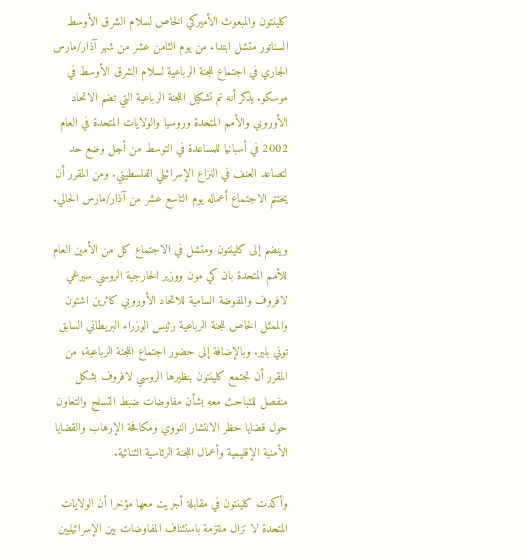كلينتون والمبعوث الأميركي الخاص لسلام الشرق الأوسط السناتور متشل ابتداء من يوم الثامن عشر من شهر آذار/مارس الجاري في اجتماع للجنة الرباعية لسلام الشرق الأوسط في موسكو. يذكر أنه تم تشكيل اللجنة الرباعية التي تضم الاتحاد الأوروبي والأمم المتحدة وروسيا والولايات المتحدة في العام 2002 في أسبانيا للمساعدة في التوسط من أجل وضع حد لتصاعد العنف في النزاع الإسرائيلي الفلسطيني. ومن المقرر أن يختتم الاجتماع أعماله يوم التاسع عشر من آذار/مارس الحالي.

وينضم إلى كلينتون ومتشل في الاجتماع كل من الأمين العام للأمم المتحدة بان كي مون ووزير الخارجية الروسي سيرغي لافروف والمفوضة السامية للاتحاد الأوروبي كاثرين اشتون والممثل الخاص للجنة الرباعية رئيس الوزراء البريطاني السابق توني بلير. وبالإضافة إلى حضور اجتماع اللجنة الرباعية، من المقرر أن تجتمع كلينتون بنظيرها الروسي لافروف بشكل منفصل للتباحث معه بشأن مفاوضات ضبط التسلح والتعاون حول قضايا حظر الانتشار النووي ومكافحة الإرهاب والقضايا الأمنية الإقليمية وأعمال اللجنة الرئاسية الثنائية.

وأكدت كلينتون في مقابلة أجريت معها مؤخرا أن الولايات المتحدة لا تزال ملتزمة باستئناف المفاوضات بين الإسرائيليين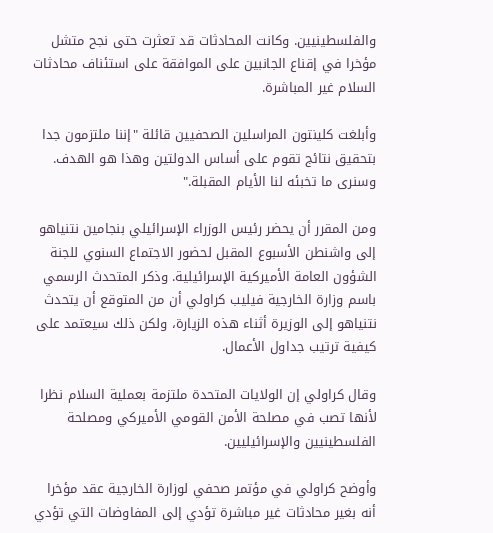والفلسطينيين. وكانت المحادثات قد تعثرت حتى نجح متشل مؤخرا في إقناع الجانبين على الموافقة على استئناف محادثات السلام غير المباشرة.

وأبلغت كلينتون المراسلين الصحفيين قائلة "إننا ملتزمون جدا بتحقيق نتائج تقوم على أساس الدولتين وهذا هو الهدف. وسنرى ما تخبئه لنا الأيام المقبلة."

ومن المقرر أن يحضر رئيس الوزراء الإسرائيلي بنجامين نتنياهو إلى واشنطن الأسبوع المقبل لحضور الاجتماع السنوي للجنة الشؤون العامة الأميركية الإسرائيلية. وذكر المتحدث الرسمي باسم وزارة الخارجية فيليب كراولي أن من المتوقع أن يتحدث نتنياهو إلى الوزيرة أثناء هذه الزيارة، ولكن ذلك سيعتمد على كيفية ترتيب جداول الأعمال.

وقال كراولي إن الولايات المتحدة ملتزمة بعملية السلام نظرا لأنها تصب في مصلحة الأمن القومي الأميركي ومصلحة الفلسطينيين والإسرائيليين.

وأوضح كراولي في مؤتمر صحفي لوزارة الخارجية عقد مؤخرا أنه بغير محادثات غير مباشرة تؤدي إلى المفاوضات التي تؤدي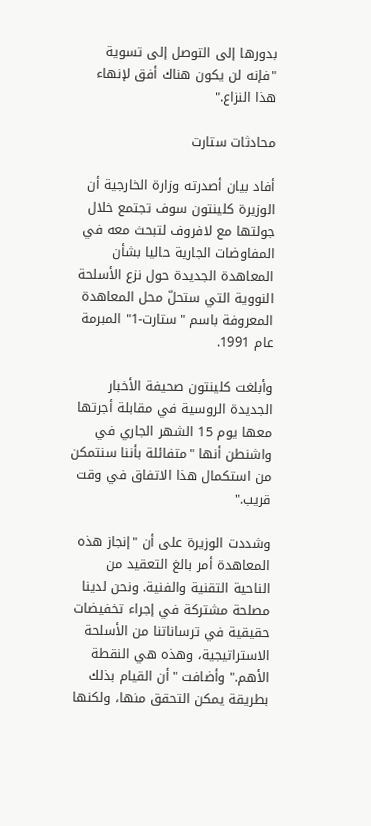بدورها إلى التوصل إلى تسوية "فإنه لن يكون هناك أفق لإنهاء هذا النزاع."

محادثات ستارت

أفاد بيان أصدرته وزارة الخارجية أن الوزيرة كلينتون سوف تجتمع خلال جولتها مع لافروف لتبحث معه في المفاوضات الجارية حاليا بشأن المعاهدة الجديدة حول نزع الأسلحة النووية التي ستحلّ محل المعاهدة المعروفة باسم "ستارت-1" المبرمة عام 1991.

وأبلغت كلينتون صحيفة الأخبار الجديدة الروسية في مقابلة أجرتها معها يوم 15 الشهر الجاري في واشنطن أنها "متفائلة بأننا سنتمكن من استكمال هذا الاتفاق في وقت قريب."

وشددت الوزيرة على أن "إنجاز هذه المعاهدة أمر بالغ التعقيد من الناحية التقنية والفنية. ونحن لدينا مصلحة مشتركة في إجراء تخفيضات حقيقية في ترساناتنا من الأسلحة الاستراتيجية، وهذه هي النقطة الأهم." وأضافت "أن القيام بذلك بطريقة يمكن التحقق منها، ولكنها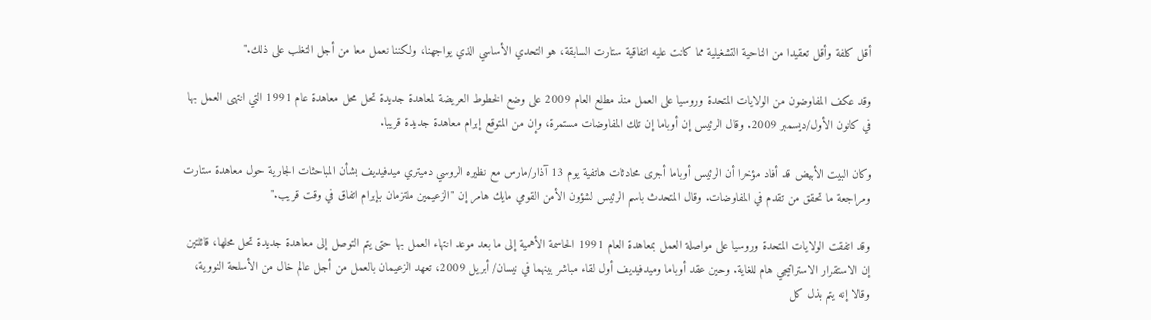أقل كلفة وأقل تعقيدا من الناحية التشغيلية مما كانت عليه اتفاقية ستارت السابقة، هو التحدي الأساسي الذي يواجهنا، ولكننا نعمل معا من أجل التغلب على ذلك."

وقد عكف المفاوضون من الولايات المتحدة وروسيا على العمل منذ مطلع العام 2009 على وضع الخطوط العريضة لمعاهدة جديدة تحل محل معاهدة عام 1991 التي انتهى العمل بها في كانون الأول/ديسمبر 2009. وقال الرئيس إن أوباما إن تلك المفاوضات مستمرة، وإن من المتوقع إبرام معاهدة جديدة قريبا.

وكان البيت الأبيض قد أفاد مؤخرا أن الرئيس أوباما أجرى محادثات هاتفية يوم 13 آذار/مارس مع نظيره الروسي دميتري ميدفيديف بشأن المباحثات الجارية حول معاهدة ستارت ومراجعة ما تحقق من تقدم في المفاوضات. وقال المتحدث باسم الرئيس لشؤون الأمن القومي مايك هامر إن "الزعيمين ملتزمان بإبرام اتفاق في وقت قريب."

وقد اتفقت الولايات المتحدة وروسيا على مواصلة العمل بمعاهدة العام 1991 الحاسمة الأهمية إلى ما بعد موعد انتهاء العمل بها حتى يتم التوصل إلى معاهدة جديدة تحل محلها، قائلتين إن الاستقرار الاستراتيجي هام للغاية. وحين عقد أوباما وميدفيديف أول لقاء مباشر بينهما في نيسان/ أبريل 2009، تعهد الزعيمان بالعمل من أجل عالم خال من الأسلحة النووية، وقالا إنه يتم بذل كل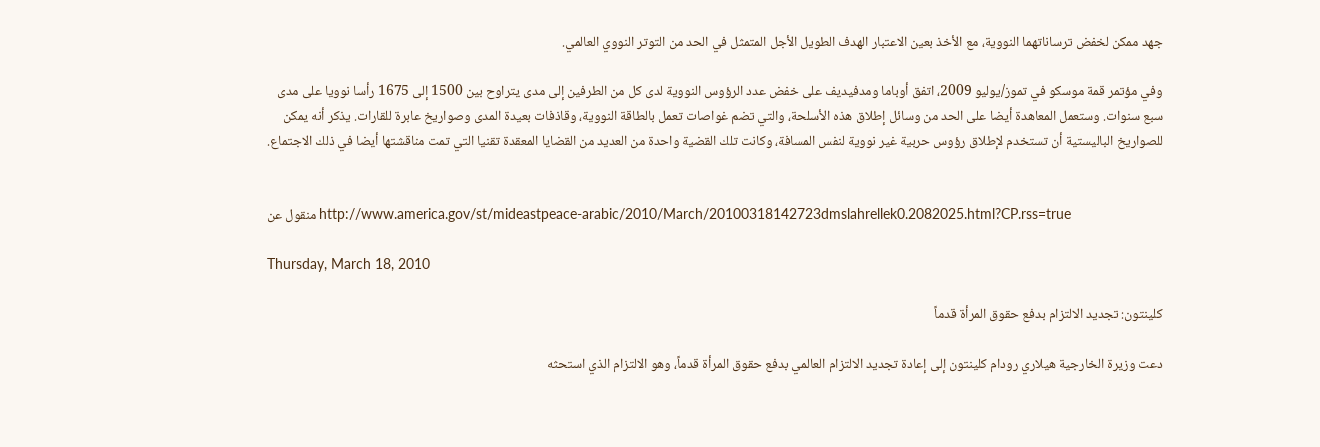جهد ممكن لخفض ترساناتهما النووية، مع الأخذ بعين الاعتبار الهدف الطويل الأجل المتمثل في الحد من التوتر النووي العالمي.

وفي مؤتمر قمة موسكو في تموز/يوليو 2009، اتفق أوباما ومدفيديف على خفض عدد الرؤوس النووية لدى كل من الطرفين إلى مدى يتراوح بين 1500 إلى 1675 رأسا نوويا على مدى سبع سنوات. وستعمل المعاهدة أيضا على الحد من وسائل إطلاق هذه الأسلحة، والتي تضم غواصات تعمل بالطاقة النووية، وقاذفات بعيدة المدى وصواريخ عابرة للقارات. يذكر أنه يمكن للصواريخ الباليستية أن تستخدم لإطلاق رؤوس حربية غير نووية لنفس المسافة، وكانت تلك القضية واحدة من العديد من القضايا المعقدة تقنيا التي تمت مناقشتها أيضا في ذلك الاجتماع.


منقول عن http://www.america.gov/st/mideastpeace-arabic/2010/March/20100318142723dmslahrellek0.2082025.html?CP.rss=true

Thursday, March 18, 2010

كلينتون: تجديد الالتزام بدفع حقوق المرأة قدماً

دعت وزيرة الخارجية هيلاري رودام كلينتون إلى إعادة تجديد الالتزام العالمي بدفع حقوق المرأة قدماً، وهو الالتزام الذي استحثه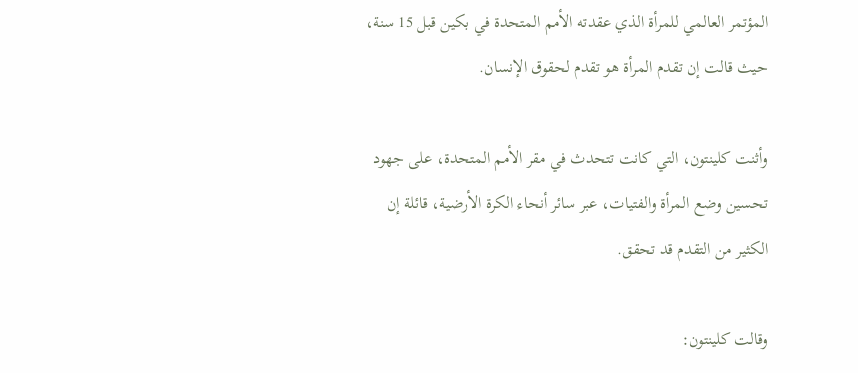المؤتمر العالمي للمرأة الذي عقدته الأمم المتحدة في بكين قبل 15 سنة، حيث قالت إن تقدم المرأة هو تقدم لحقوق الإنسان.

وأثنت كلينتون، التي كانت تتحدث في مقر الأمم المتحدة، على جهود تحسين وضع المرأة والفتيات، عبر سائر أنحاء الكرة الأرضية، قائلة إن الكثير من التقدم قد تحقق.

وقالت كلينتون: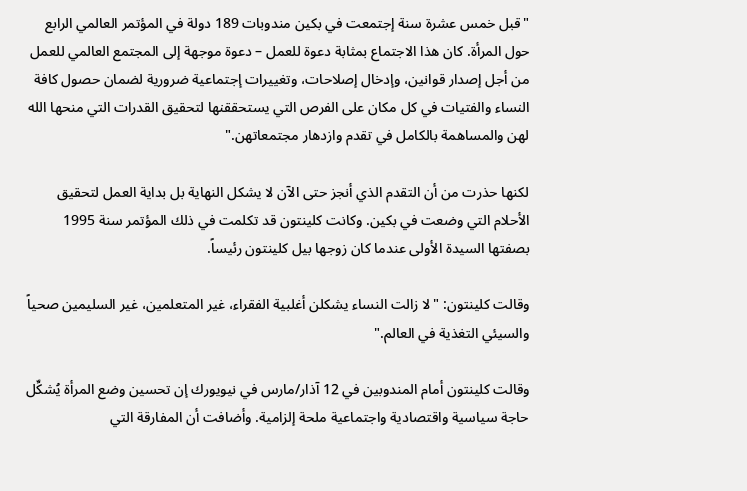"قبل خمس عشرة سنة إجتمعت في بكين مندوبات 189 دولة في المؤتمر العالمي الرابع حول المرأة. كان هذا الاجتماع بمثابة دعوة للعمل – دعوة موجهة إلى المجتمع العالمي للعمل من أجل إصدار قوانين، وإدخال إصلاحات، وتغييرات إجتماعية ضرورية لضمان حصول كافة النساء والفتيات في كل مكان على الفرص التي يستحققنها لتحقيق القدرات التي منحها الله لهن والمساهمة بالكامل في تقدم وازدهار مجتمعاتهن."

لكنها حذرت من أن التقدم الذي أنجز حتى الآن لا يشكل النهاية بل بداية العمل لتحقيق الأحلام التي وضعت في بكين. وكانت كلينتون قد تكلمت في ذلك المؤتمر سنة 1995 بصفتها السيدة الأولى عندما كان زوجها بيل كلينتون رئيساً.

وقالت كلينتون: "لا زالت النساء يشكلن أغلبية الفقراء، غير المتعلمين، غير السليمين صحياً والسيئي التغذية في العالم."

وقالت كلينتون أمام المندوبين في 12 آذار/مارس في نيويورك إن تحسين وضع المرأة يُشكِّل حاجة سياسية واقتصادية واجتماعية ملحة إلزامية. وأضافت أن المفارقة التي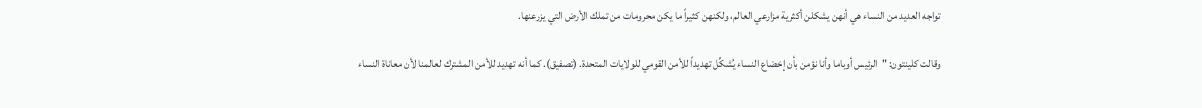تواجه العديد من النساء هي أنهن يشكلن أكثرية مزارعي العالم، ولكنهن كثيراً ما يكن محرومات من تملك الأرض التي يزرعنها.

وقالت كلينتون: "الرئيس أوباما وأنا نؤمن بأن إخضاع النساء يُشكِّل تهديداً للأمن القومي للولايات المتحدة. (تصفيق). كما أنه تهديد للأمن المشترك لعالمنا لأن معاناة النساء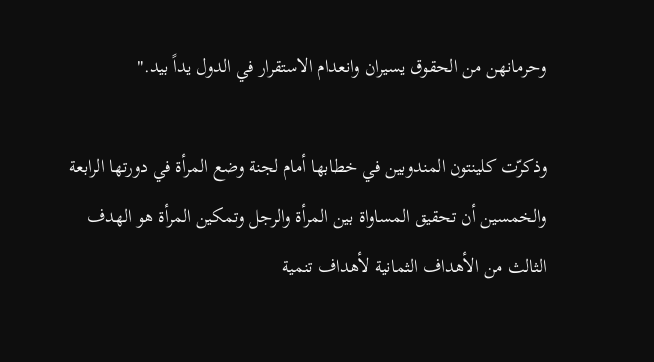وحرمانهن من الحقوق يسيران وانعدام الاستقرار في الدول يداً بيد."

وذكرّت كلينتون المندوبين في خطابها أمام لجنة وضع المرأة في دورتها الرابعة والخمسين أن تحقيق المساواة بين المرأة والرجل وتمكين المرأة هو الهدف الثالث من الأهداف الثمانية لأهداف تنمية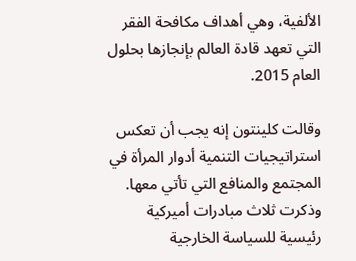الألفية، وهي أهداف مكافحة الفقر التي تعهد قادة العالم بإنجازها بحلول العام 2015.

وقالت كلينتون إنه يجب أن تعكس استراتيجيات التنمية أدوار المرأة في المجتمع والمنافع التي تأتي معها. وذكرت ثلاث مبادرات أميركية رئيسية للسياسة الخارجية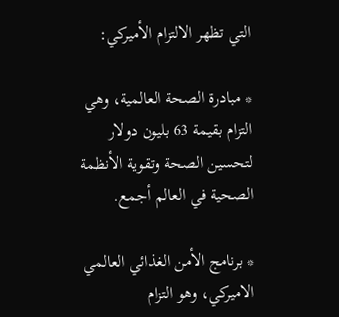التي تظهر الالتزام الأميركي:

* مبادرة الصحة العالمية، وهي التزام بقيمة 63 بليون دولار لتحسين الصحة وتقوية الأنظمة الصحية في العالم أجمع.

* برنامج الأمن الغذائي العالمي الاميركي، وهو التزام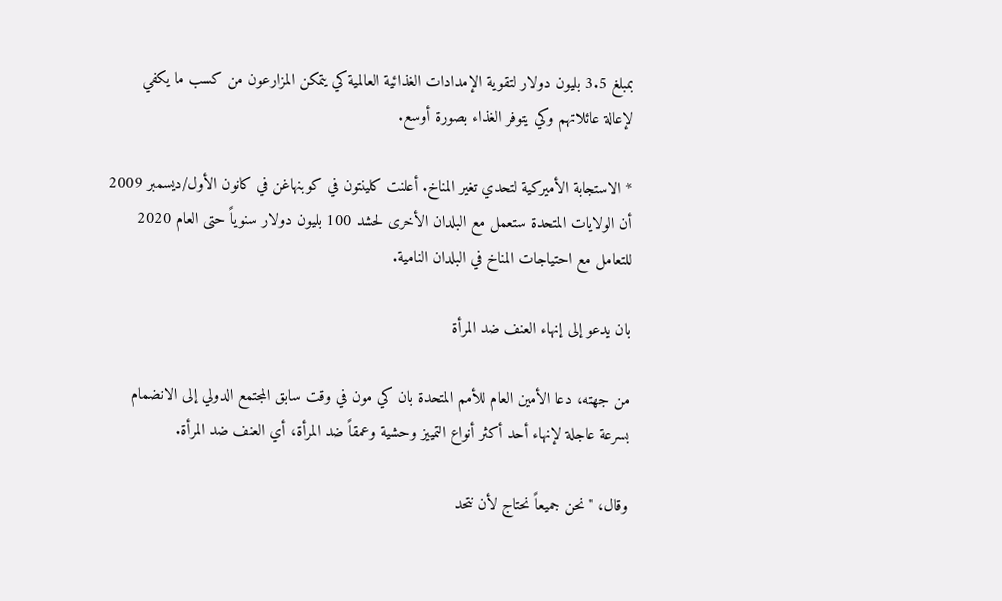بمبلغ 3.5 بليون دولار لتقوية الإمدادات الغذائية العالمية كي يتمكن المزارعون من كسب ما يكفي لإعالة عائلاتهم وكي يتوفر الغذاء بصورة أوسع.

* الاستجابة الأميركية لتحدي تغير المناخ. أعلنت كلينتون في كوبنهاغن في كانون الأول/ديسمبر 2009 أن الولايات المتحدة ستعمل مع البلدان الأخرى لحشد 100 بليون دولار سنوياً حتى العام 2020 للتعامل مع احتياجات المناخ في البلدان النامية.

بان يدعو إلى إنهاء العنف ضد المرأة

من جهته، دعا الأمين العام للأمم المتحدة بان كي مون في وقت سابق المجتمع الدولي إلى الانضمام بسرعة عاجلة لإنهاء أحد أكثر أنواع التمييز وحشية وعمقاً ضد المرأة، أي العنف ضد المرأة.

وقال، "نحن جميعاً نحتاج لأن نتحد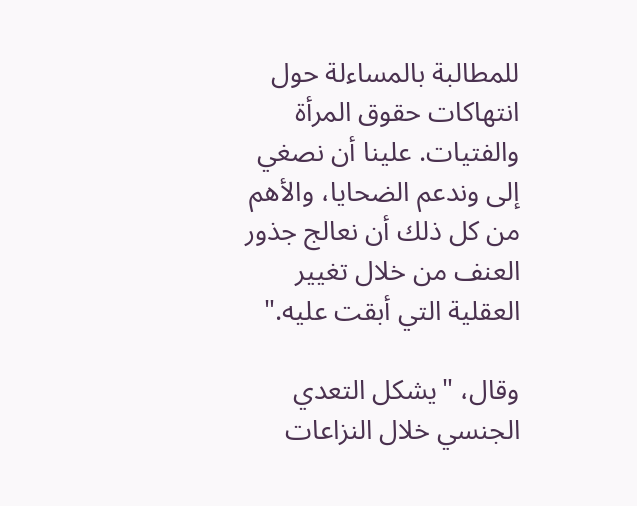للمطالبة بالمساءلة حول انتهاكات حقوق المرأة والفتيات. علينا أن نصغي إلى وندعم الضحايا، والأهم من كل ذلك أن نعالج جذور العنف من خلال تغيير العقلية التي أبقت عليه."

وقال، "يشكل التعدي الجنسي خلال النزاعات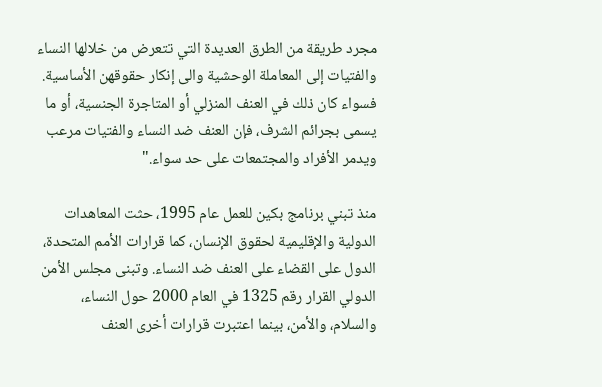مجرد طريقة من الطرق العديدة التي تتعرض من خلالها النساء والفتيات إلى المعاملة الوحشية والى إنكار حقوقهن الأساسية. فسواء كان ذلك في العنف المنزلي أو المتاجرة الجنسية، أو ما يسمى بجرائم الشرف، فإن العنف ضد النساء والفتيات مرعب ويدمر الأفراد والمجتمعات على حد سواء."

منذ تبني برنامج بكين للعمل عام 1995، حثت المعاهدات الدولية والإقليمية لحقوق الإنسان، كما قرارات الأمم المتحدة، الدول على القضاء على العنف ضد النساء. وتبنى مجلس الأمن الدولي القرار رقم 1325 في العام 2000 حول النساء، والسلام، والأمن، بينما اعتبرت قرارات أخرى العنف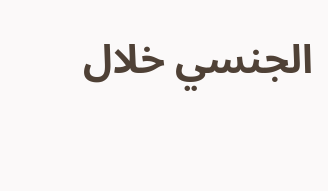الجنسي خلال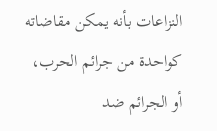النزاعات بأنه يمكن مقاضاته كواحدة من جرائم الحرب، أو الجرائم ضد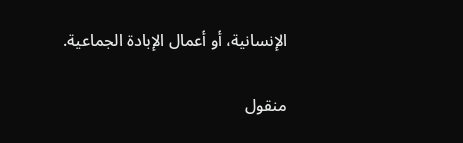الإنسانية، أو أعمال الإبادة الجماعية.

منقول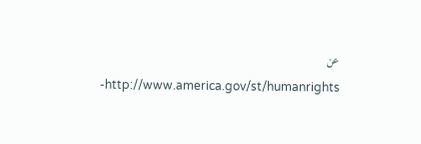عن http://www.america.gov/st/humanrights-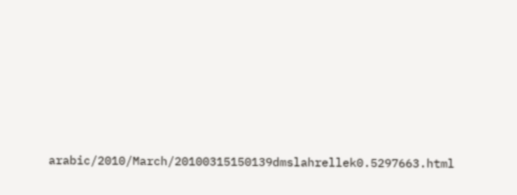arabic/2010/March/20100315150139dmslahrellek0.5297663.html